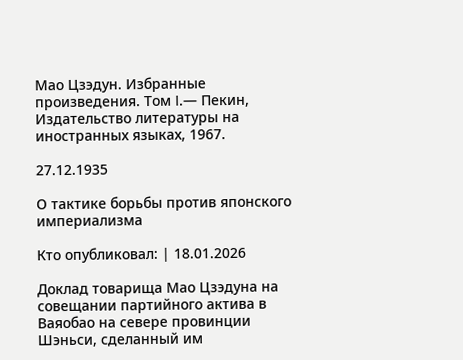Мао Цзэдун. Избранные произведения. Том Ⅰ.— Пекин, Издательство литературы на иностранных языках, 1967.

27.12.1935

О тактике борьбы против японского империализма

Кто опубликовал: | 18.01.2026

Доклад товарища Мао Цзэдуна на совещании партийного актива в Ваяобао на севере провинции Шэньси, сделанный им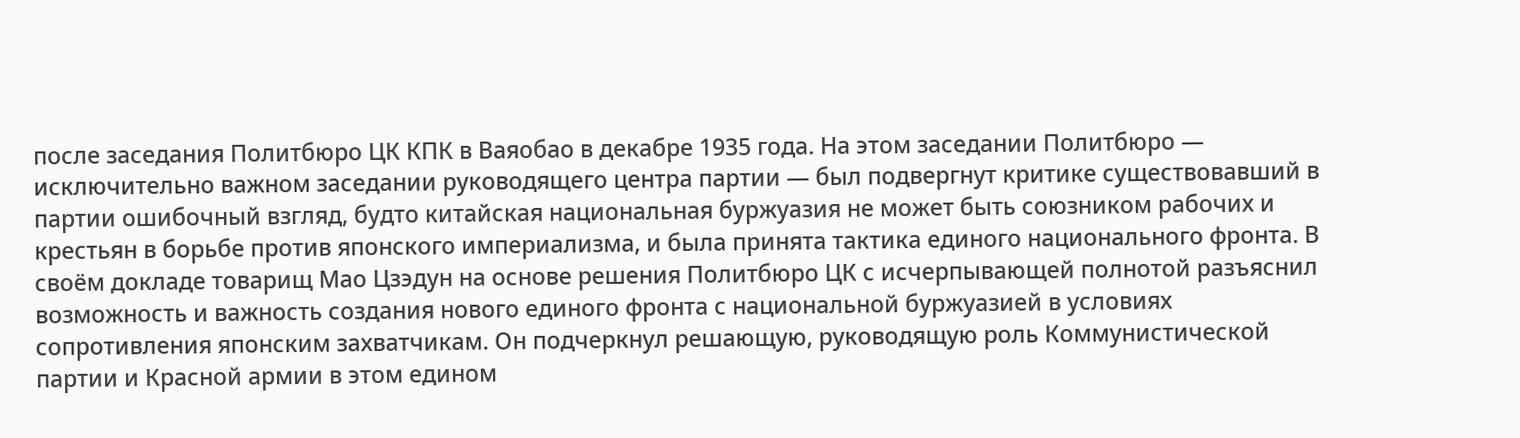после заседания Политбюро ЦК КПК в Ваяобао в декабре 1935 года. На этом заседании Политбюро — исключительно важном заседании руководящего центра партии — был подвергнут критике существовавший в партии ошибочный взгляд, будто китайская национальная буржуазия не может быть союзником рабочих и крестьян в борьбе против японского империализма, и была принята тактика единого национального фронта. В своём докладе товарищ Мао Цзэдун на основе решения Политбюро ЦК с исчерпывающей полнотой разъяснил возможность и важность создания нового единого фронта с национальной буржуазией в условиях сопротивления японским захватчикам. Он подчеркнул решающую, руководящую роль Коммунистической партии и Красной армии в этом едином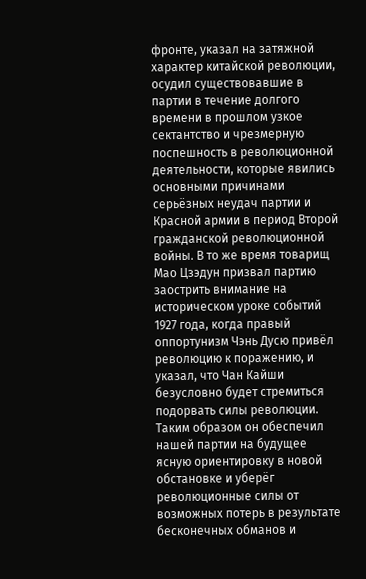фронте, указал на затяжной характер китайской революции, осудил существовавшие в партии в течение долгого времени в прошлом узкое сектантство и чрезмерную поспешность в революционной деятельности, которые явились основными причинами серьёзных неудач партии и Красной армии в период Второй гражданской революционной войны. В то же время товарищ Мао Цзэдун призвал партию заострить внимание на историческом уроке событий 1927 года, когда правый оппортунизм Чэнь Дусю привёл революцию к поражению, и указал, что Чан Кайши безусловно будет стремиться подорвать силы революции. Таким образом он обеспечил нашей партии на будущее ясную ориентировку в новой обстановке и уберёг революционные силы от возможных потерь в результате бесконечных обманов и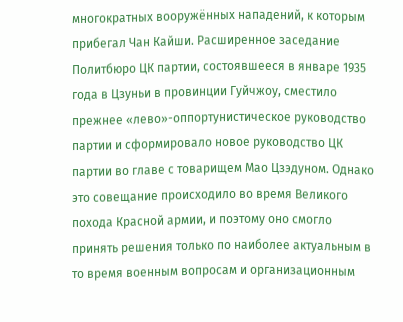многократных вооружённых нападений, к которым прибегал Чан Кайши. Расширенное заседание Политбюро ЦК партии, состоявшееся в январе 1935 года в Цзуньи в провинции Гуйчжоу, сместило прежнее «лево»-оппортунистическое руководство партии и сформировало новое руководство ЦК партии во главе с товарищем Мао Цзэдуном. Однако это совещание происходило во время Великого похода Красной армии, и поэтому оно смогло принять решения только по наиболее актуальным в то время военным вопросам и организационным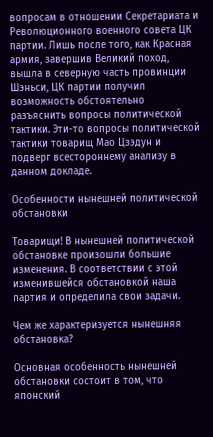вопросам в отношении Секретариата и Революционного военного совета ЦК партии. Лишь после того, как Красная армия, завершив Великий поход, вышла в северную часть провинции Шэньси, ЦК партии получил возможность обстоятельно разъяснить вопросы политической тактики. Эти-то вопросы политической тактики товарищ Мао Цзэдун и подверг всестороннему анализу в данном докладе.

Особенности нынешней политической обстановки

Товарищи! В нынешней политической обстановке произошли большие изменения. В соответствии с этой изменившейся обстановкой наша партия и определила свои задачи.

Чем же характеризуется нынешняя обстановка?

Основная особенность нынешней обстановки состоит в том, что японский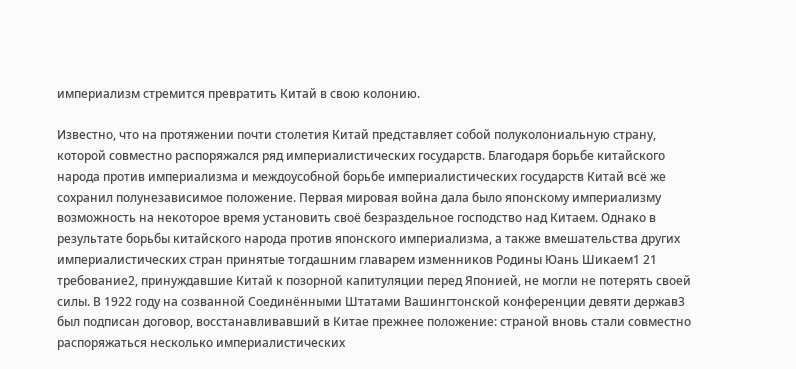империализм стремится превратить Китай в свою колонию.

Известно, что на протяжении почти столетия Китай представляет собой полуколониальную страну, которой совместно распоряжался ряд империалистических государств. Благодаря борьбе китайского народа против империализма и междоусобной борьбе империалистических государств Китай всё же сохранил полунезависимое положение. Первая мировая война дала было японскому империализму возможность на некоторое время установить своё безраздельное господство над Китаем. Однако в результате борьбы китайского народа против японского империализма, а также вмешательства других империалистических стран принятые тогдашним главарем изменников Родины Юань Шикаем1 21 требование2, принуждавшие Китай к позорной капитуляции перед Японией, не могли не потерять своей силы. В 1922 году на созванной Соединёнными Штатами Вашингтонской конференции девяти держав3 был подписан договор, восстанавливавший в Китае прежнее положение: страной вновь стали совместно распоряжаться несколько империалистических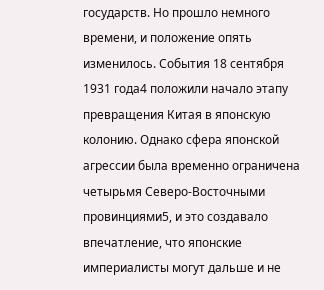государств. Но прошло немного времени, и положение опять изменилось. События 18 сентября 1931 года4 положили начало этапу превращения Китая в японскую колонию. Однако сфера японской агрессии была временно ограничена четырьмя Северо-Восточными провинциями5, и это создавало впечатление, что японские империалисты могут дальше и не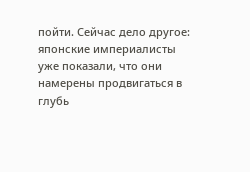пойти. Сейчас дело другое: японские империалисты уже показали, что они намерены продвигаться в глубь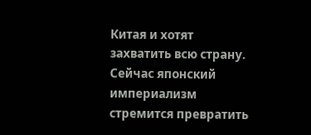Китая и хотят захватить всю страну. Сейчас японский империализм стремится превратить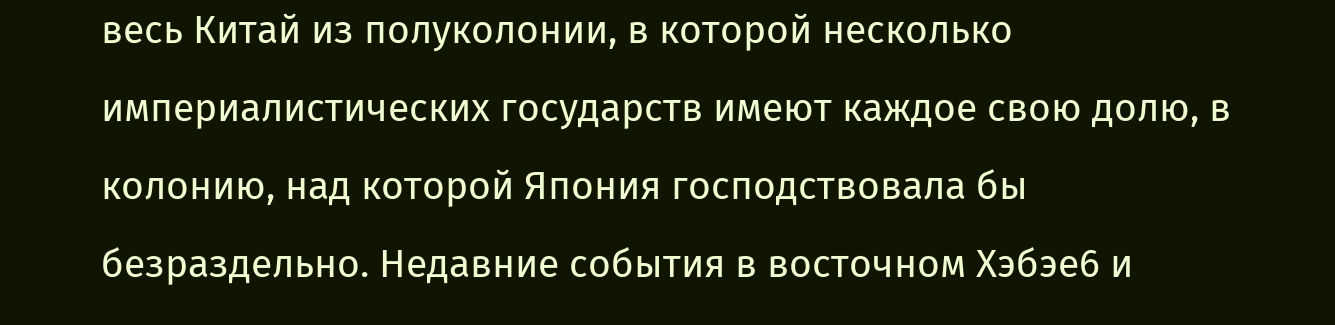весь Китай из полуколонии, в которой несколько империалистических государств имеют каждое свою долю, в колонию, над которой Япония господствовала бы безраздельно. Недавние события в восточном Хэбэе6 и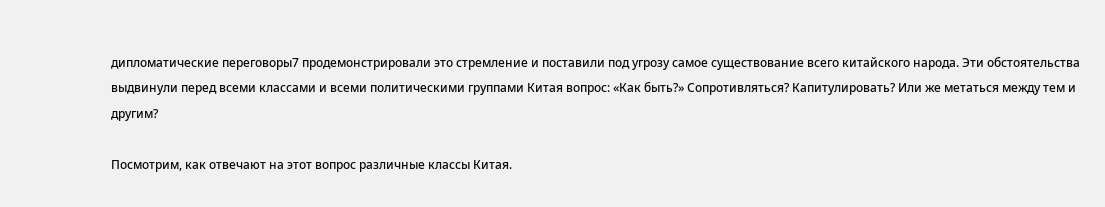дипломатические переговоры7 продемонстрировали это стремление и поставили под угрозу самое существование всего китайского народа. Эти обстоятельства выдвинули перед всеми классами и всеми политическими группами Китая вопрос: «Как быть?» Сопротивляться? Капитулировать? Или же метаться между тем и другим?

Посмотрим, как отвечают на этот вопрос различные классы Китая.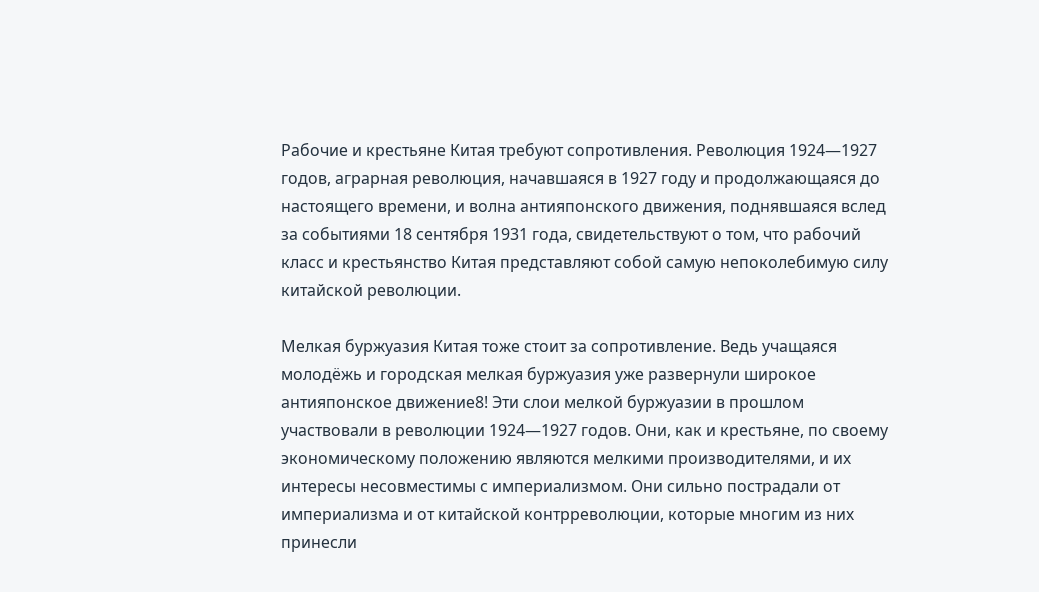Рабочие и крестьяне Китая требуют сопротивления. Революция 1924—1927 годов, аграрная революция, начавшаяся в 1927 году и продолжающаяся до настоящего времени, и волна антияпонского движения, поднявшаяся вслед за событиями 18 сентября 1931 года, свидетельствуют о том, что рабочий класс и крестьянство Китая представляют собой самую непоколебимую силу китайской революции.

Мелкая буржуазия Китая тоже стоит за сопротивление. Ведь учащаяся молодёжь и городская мелкая буржуазия уже развернули широкое антияпонское движение8! Эти слои мелкой буржуазии в прошлом участвовали в революции 1924—1927 годов. Они, как и крестьяне, по своему экономическому положению являются мелкими производителями, и их интересы несовместимы с империализмом. Они сильно пострадали от империализма и от китайской контрреволюции, которые многим из них принесли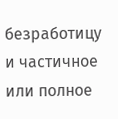безработицу и частичное или полное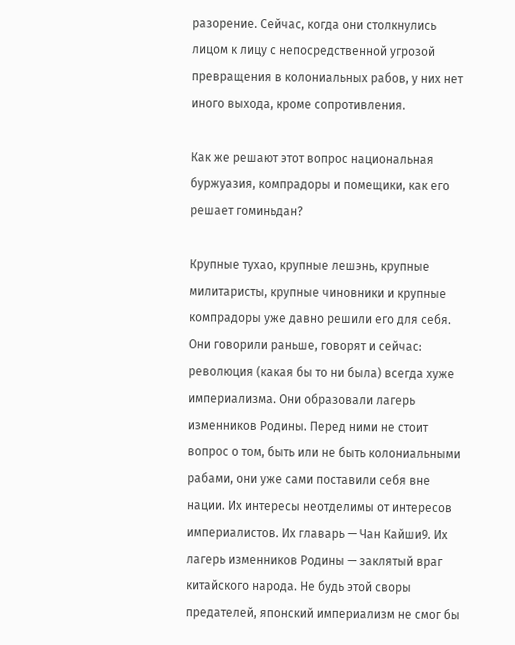разорение. Сейчас, когда они столкнулись лицом к лицу с непосредственной угрозой превращения в колониальных рабов, у них нет иного выхода, кроме сопротивления.

Как же решают этот вопрос национальная буржуазия, компрадоры и помещики, как его решает гоминьдан?

Крупные тухао, крупные лешэнь, крупные милитаристы, крупные чиновники и крупные компрадоры уже давно решили его для себя. Они говорили раньше, говорят и сейчас: революция (какая бы то ни была) всегда хуже империализма. Они образовали лагерь изменников Родины. Перед ними не стоит вопрос о том, быть или не быть колониальными рабами, они уже сами поставили себя вне нации. Их интересы неотделимы от интересов империалистов. Их главарь — Чан Кайши9. Их лагерь изменников Родины — заклятый враг китайского народа. Не будь этой своры предателей, японский империализм не смог бы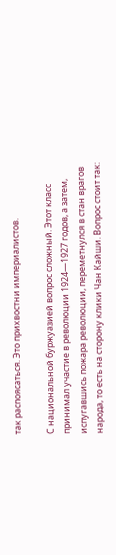так распоясаться. Это прихвостни империалистов.

С национальной буржуазией вопрос сложный. Этот класс принимал участие в революции 1924—1927 годов, а затем, испугавшись пожара революции, переметнулся в стан врагов народа, то есть на сторону клики Чан Кайши. Вопрос стоит так: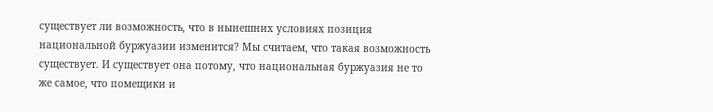существует ли возможность, что в нынешних условиях позиция национальной буржуазии изменится? Мы считаем, что такая возможность существует. И существует она потому, что национальная буржуазия не то же самое, что помещики и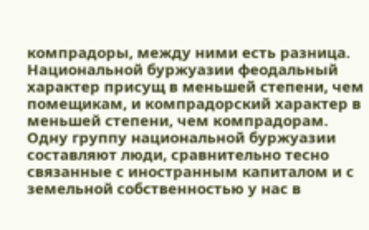компрадоры, между ними есть разница. Национальной буржуазии феодальный характер присущ в меньшей степени, чем помещикам, и компрадорский характер в меньшей степени, чем компрадорам. Одну группу национальной буржуазии составляют люди, сравнительно тесно связанные с иностранным капиталом и с земельной собственностью у нас в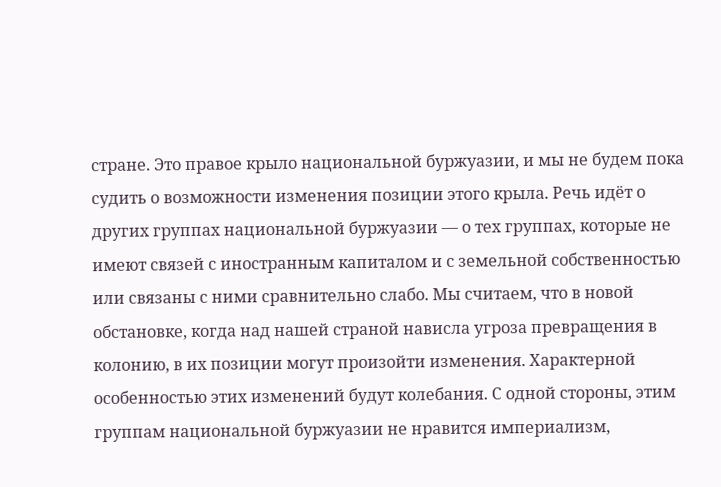стране. Это правое крыло национальной буржуазии, и мы не будем пока судить о возможности изменения позиции этого крыла. Речь идёт о других группах национальной буржуазии — о тех группах, которые не имеют связей с иностранным капиталом и с земельной собственностью или связаны с ними сравнительно слабо. Мы считаем, что в новой обстановке, когда над нашей страной нависла угроза превращения в колонию, в их позиции могут произойти изменения. Характерной особенностью этих изменений будут колебания. С одной стороны, этим группам национальной буржуазии не нравится империализм,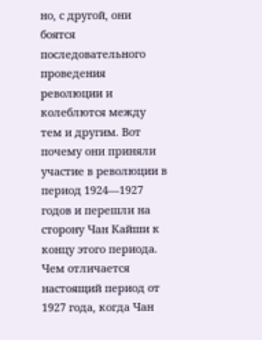но, с другой, они боятся последовательного проведения революции и колеблются между тем и другим. Вот почему они приняли участие в революции в период 1924—1927 годов и перешли на сторону Чан Кайши к концу этого периода. Чем отличается настоящий период от 1927 года, когда Чан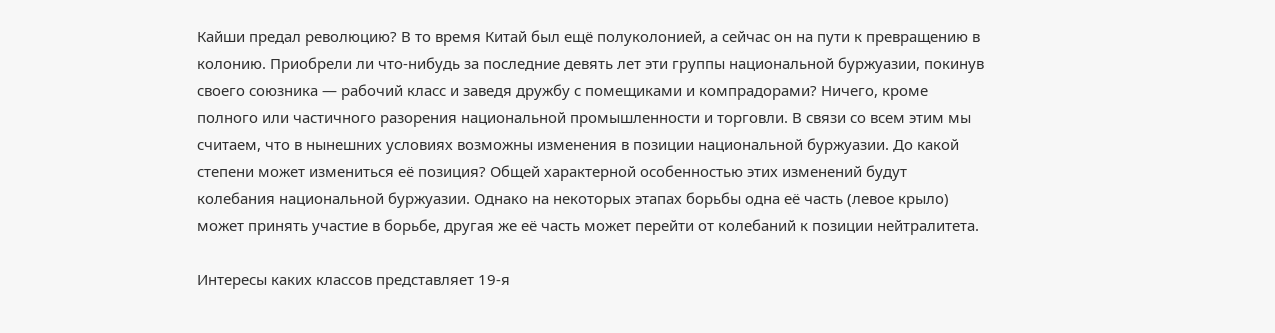Кайши предал революцию? В то время Китай был ещё полуколонией, а сейчас он на пути к превращению в колонию. Приобрели ли что-нибудь за последние девять лет эти группы национальной буржуазии, покинув своего союзника — рабочий класс и заведя дружбу с помещиками и компрадорами? Ничего, кроме полного или частичного разорения национальной промышленности и торговли. В связи со всем этим мы считаем, что в нынешних условиях возможны изменения в позиции национальной буржуазии. До какой степени может измениться её позиция? Общей характерной особенностью этих изменений будут колебания национальной буржуазии. Однако на некоторых этапах борьбы одна её часть (левое крыло) может принять участие в борьбе, другая же её часть может перейти от колебаний к позиции нейтралитета.

Интересы каких классов представляет 19‑я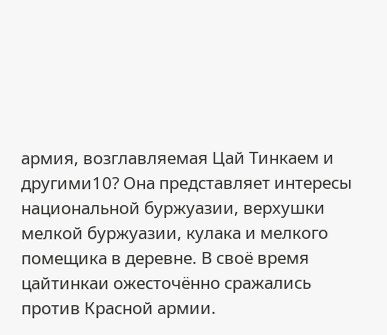армия, возглавляемая Цай Тинкаем и другими10? Она представляет интересы национальной буржуазии, верхушки мелкой буржуазии, кулака и мелкого помещика в деревне. В своё время цайтинкаи ожесточённо сражались против Красной армии.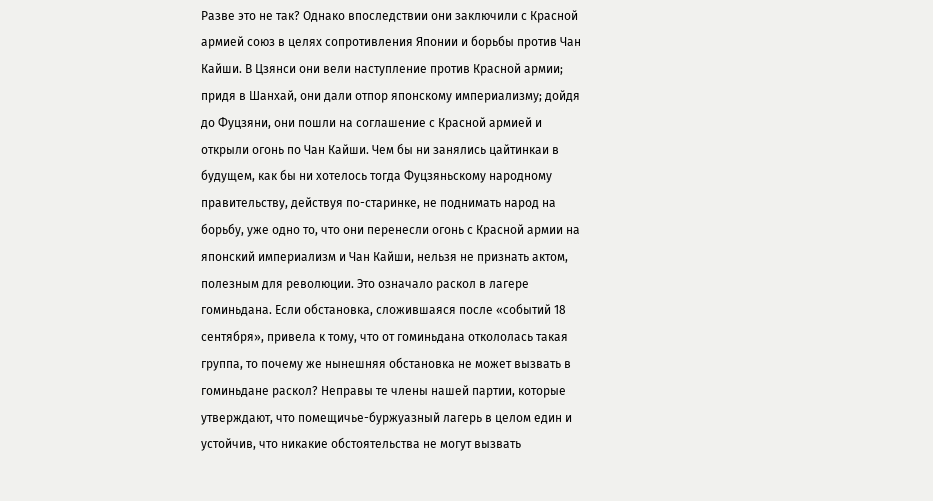Разве это не так? Однако впоследствии они заключили с Красной армией союз в целях сопротивления Японии и борьбы против Чан Кайши. В Цзянси они вели наступление против Красной армии; придя в Шанхай, они дали отпор японскому империализму; дойдя до Фуцзяни, они пошли на соглашение с Красной армией и открыли огонь по Чан Кайши. Чем бы ни занялись цайтинкаи в будущем, как бы ни хотелось тогда Фуцзяньскому народному правительству, действуя по-старинке, не поднимать народ на борьбу, уже одно то, что они перенесли огонь с Красной армии на японский империализм и Чан Кайши, нельзя не признать актом, полезным для революции. Это означало раскол в лагере гоминьдана. Если обстановка, сложившаяся после «событий 18 сентября», привела к тому, что от гоминьдана откололась такая группа, то почему же нынешняя обстановка не может вызвать в гоминьдане раскол? Неправы те члены нашей партии, которые утверждают, что помещичье-буржуазный лагерь в целом един и устойчив, что никакие обстоятельства не могут вызвать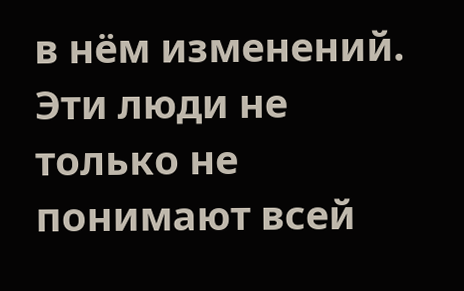в нём изменений. Эти люди не только не понимают всей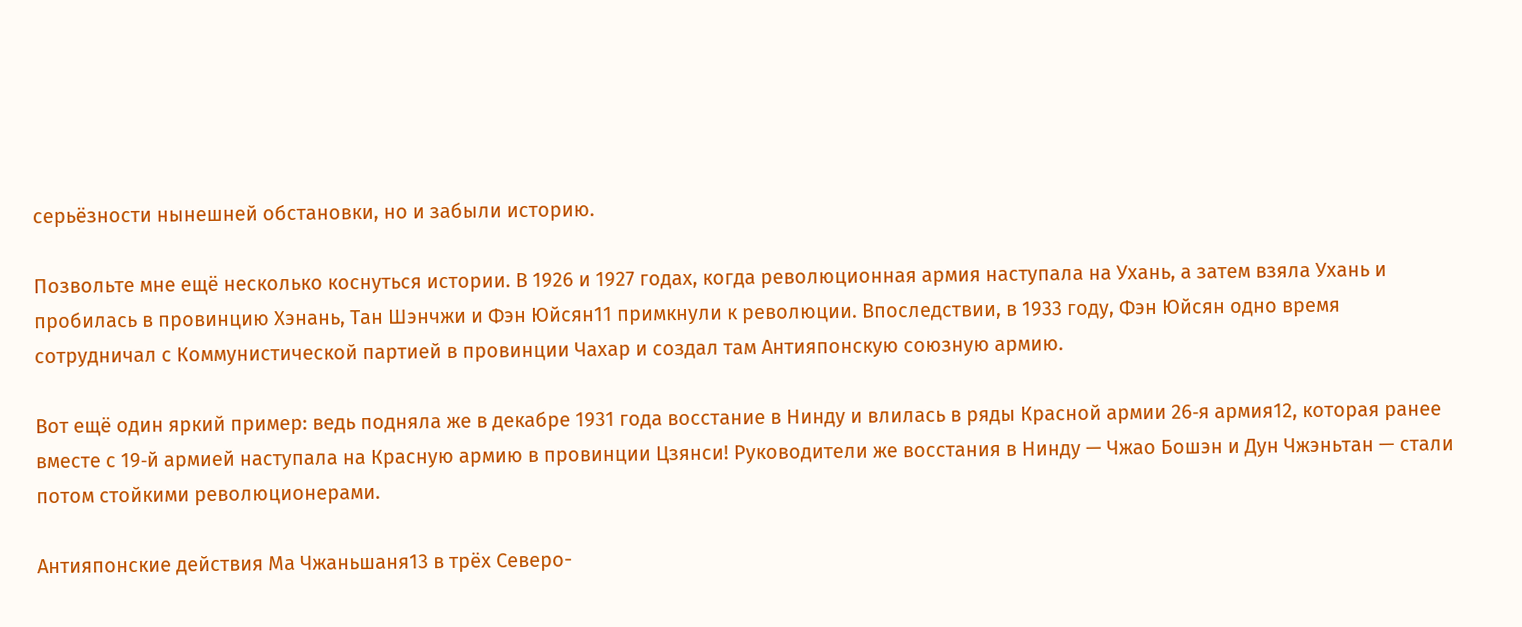серьёзности нынешней обстановки, но и забыли историю.

Позвольте мне ещё несколько коснуться истории. В 1926 и 1927 годах, когда революционная армия наступала на Ухань, а затем взяла Ухань и пробилась в провинцию Хэнань, Тан Шэнчжи и Фэн Юйсян11 примкнули к революции. Впоследствии, в 1933 году, Фэн Юйсян одно время сотрудничал с Коммунистической партией в провинции Чахар и создал там Антияпонскую союзную армию.

Вот ещё один яркий пример: ведь подняла же в декабре 1931 года восстание в Нинду и влилась в ряды Красной армии 26‑я армия12, которая ранее вместе с 19‑й армией наступала на Красную армию в провинции Цзянси! Руководители же восстания в Нинду — Чжао Бошэн и Дун Чжэньтан — стали потом стойкими революционерами.

Антияпонские действия Ма Чжаньшаня13 в трёх Северо-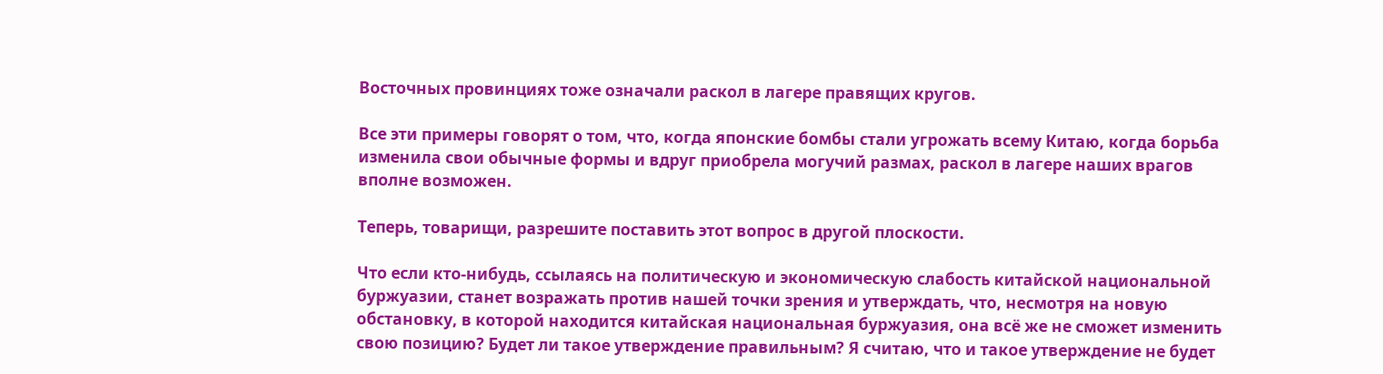Восточных провинциях тоже означали раскол в лагере правящих кругов.

Все эти примеры говорят о том, что, когда японские бомбы стали угрожать всему Китаю, когда борьба изменила свои обычные формы и вдруг приобрела могучий размах, раскол в лагере наших врагов вполне возможен.

Теперь, товарищи, разрешите поставить этот вопрос в другой плоскости.

Что если кто-нибудь, ссылаясь на политическую и экономическую слабость китайской национальной буржуазии, станет возражать против нашей точки зрения и утверждать, что, несмотря на новую обстановку, в которой находится китайская национальная буржуазия, она всё же не сможет изменить свою позицию? Будет ли такое утверждение правильным? Я считаю, что и такое утверждение не будет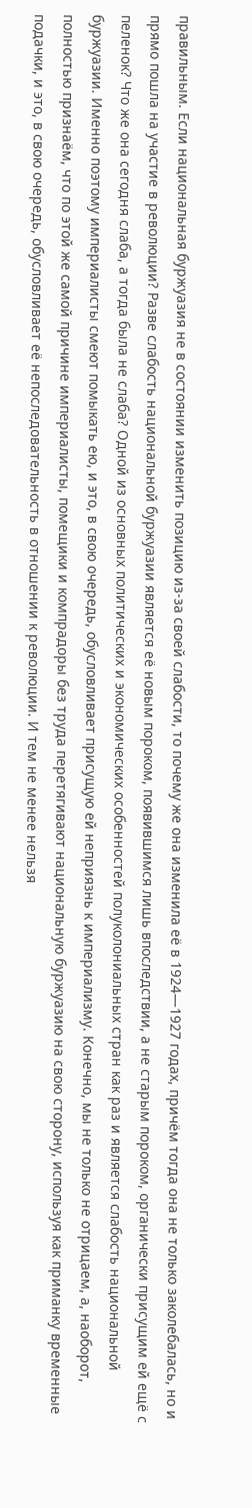правильным. Если национальная буржуазия не в состоянии изменить позицию из-за своей слабости, то почему же она изменила её в 1924—1927 годах, причём тогда она не только заколебалась, но и прямо пошла на участие в революции? Разве слабость национальной буржуазии является её новым пороком, появившимся лишь впоследствии, а не старым пороком, органически присущим ей ещё с пеленок? Что же она сегодня слаба, а тогда была не слаба? Одной из основных политических и экономических особенностей полуколониальных стран как раз и является слабость национальной буржуазии. Именно поэтому империалисты смеют помыкать ею, и это, в свою очередь, обусловливает присущую ей неприязнь к империализму. Конечно, мы не только не отрицаем, а, наоборот, полностью признаём, что по этой же самой причине империалисты, помещики и компрадоры без труда перетягивают национальную буржуазию на свою сторону, используя как приманку временные подачки, и это, в свою очередь, обусловливает её непоследовательность в отношении к революции. И тем не менее нельзя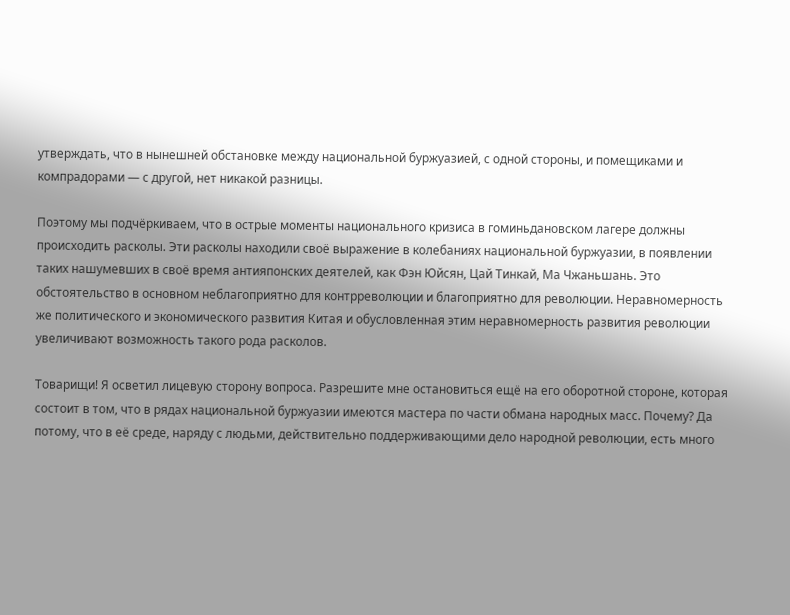утверждать, что в нынешней обстановке между национальной буржуазией, с одной стороны, и помещиками и компрадорами — с другой, нет никакой разницы.

Поэтому мы подчёркиваем, что в острые моменты национального кризиса в гоминьдановском лагере должны происходить расколы. Эти расколы находили своё выражение в колебаниях национальной буржуазии, в появлении таких нашумевших в своё время антияпонских деятелей, как Фэн Юйсян, Цай Тинкай, Ма Чжаньшань. Это обстоятельство в основном неблагоприятно для контрреволюции и благоприятно для революции. Неравномерность же политического и экономического развития Китая и обусловленная этим неравномерность развития революции увеличивают возможность такого рода расколов.

Товарищи! Я осветил лицевую сторону вопроса. Разрешите мне остановиться ещё на его оборотной стороне, которая состоит в том, что в рядах национальной буржуазии имеются мастера по части обмана народных масс. Почему? Да потому, что в её среде, наряду с людьми, действительно поддерживающими дело народной революции, есть много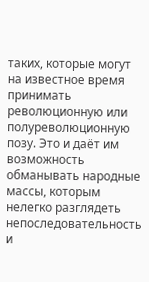таких, которые могут на известное время принимать революционную или полуреволюционную позу. Это и даёт им возможность обманывать народные массы, которым нелегко разглядеть непоследовательность и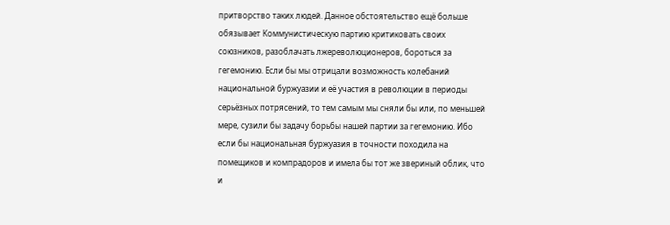притворство таких людей. Данное обстоятельство ещё больше обязывает Коммунистическую партию критиковать своих союзников, разоблачать лжереволюционеров, бороться за гегемонию. Если бы мы отрицали возможность колебаний национальной буржуазии и её участия в революции в периоды серьёзных потрясений, то тем самым мы сняли бы или, по меньшей мере, сузили бы задачу борьбы нашей партии за гегемонию. Ибо если бы национальная буржуазия в точности походила на помещиков и компрадоров и имела бы тот же звериный облик, что и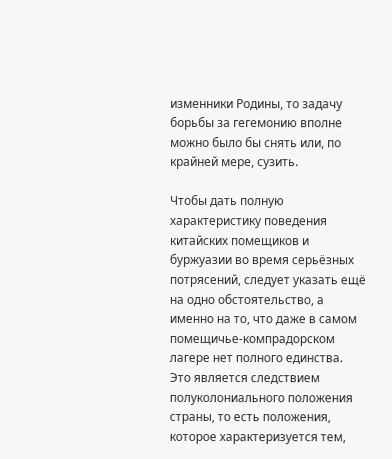изменники Родины, то задачу борьбы за гегемонию вполне можно было бы снять или, по крайней мере, сузить.

Чтобы дать полную характеристику поведения китайских помещиков и буржуазии во время серьёзных потрясений, следует указать ещё на одно обстоятельство, а именно на то, что даже в самом помещичье-компрадорском лагере нет полного единства. Это является следствием полуколониального положения страны, то есть положения, которое характеризуется тем,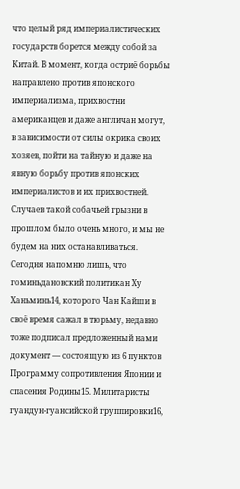что целый ряд империалистических государств борется между собой за Китай. В момент, когда остриё борьбы направлено против японского империализма, прихвостни американцев и даже англичан могут, в зависимости от силы окрика своих хозяев, пойти на тайную и даже на явную борьбу против японских империалистов и их прихвостней. Случаев такой собачьей грызни в прошлом было очень много, и мы не будем на них останавливаться. Сегодня напомню лишь, что гоминьдановский политикан Ху Ханьминь14, которого Чан Кайши в своё время сажал в тюрьму, недавно тоже подписал предложенный нами документ — состоящую из 6 пунктов Программу сопротивления Японии и спасения Родины15. Милитаристы гуандун-гуансийской группировки16,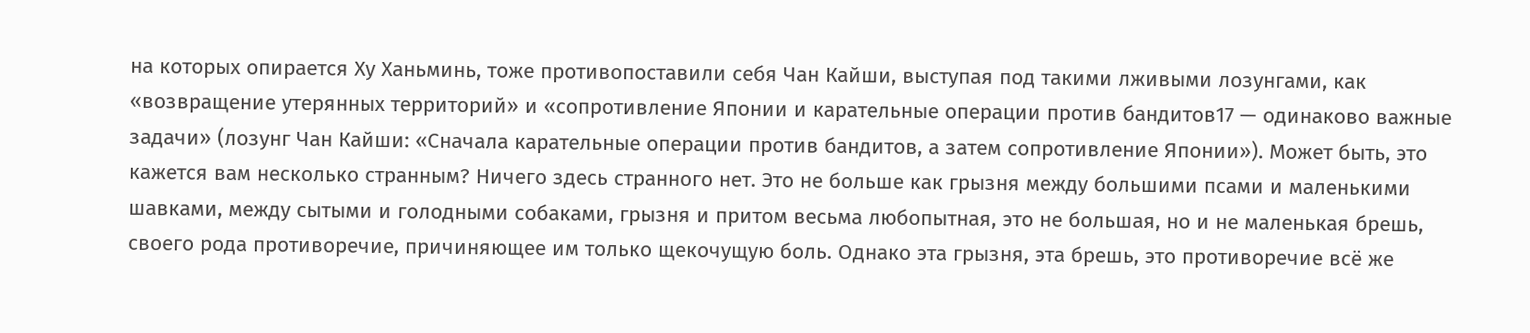на которых опирается Ху Ханьминь, тоже противопоставили себя Чан Кайши, выступая под такими лживыми лозунгами, как «возвращение утерянных территорий» и «сопротивление Японии и карательные операции против бандитов17 — одинаково важные задачи» (лозунг Чан Кайши: «Сначала карательные операции против бандитов, а затем сопротивление Японии»). Может быть, это кажется вам несколько странным? Ничего здесь странного нет. Это не больше как грызня между большими псами и маленькими шавками, между сытыми и голодными собаками, грызня и притом весьма любопытная, это не большая, но и не маленькая брешь, своего рода противоречие, причиняющее им только щекочущую боль. Однако эта грызня, эта брешь, это противоречие всё же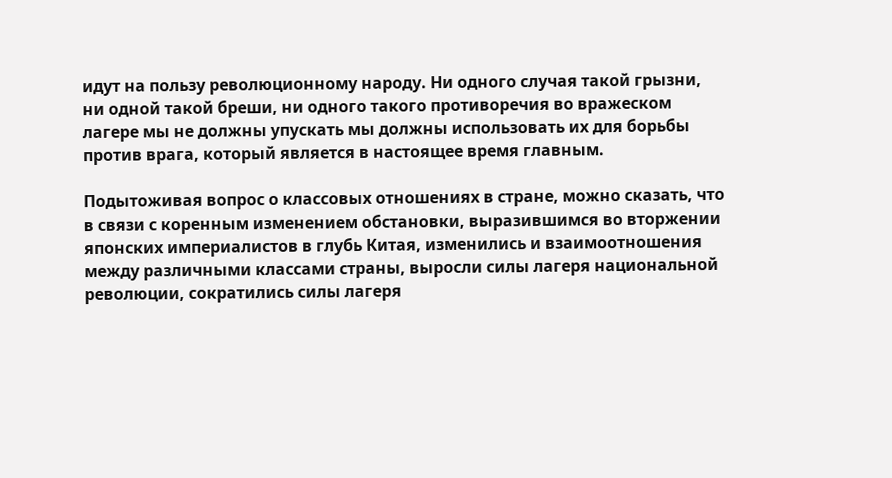идут на пользу революционному народу. Ни одного случая такой грызни, ни одной такой бреши, ни одного такого противоречия во вражеском лагере мы не должны упускать мы должны использовать их для борьбы против врага, который является в настоящее время главным.

Подытоживая вопрос о классовых отношениях в стране, можно сказать, что в связи с коренным изменением обстановки, выразившимся во вторжении японских империалистов в глубь Китая, изменились и взаимоотношения между различными классами страны, выросли силы лагеря национальной революции, сократились силы лагеря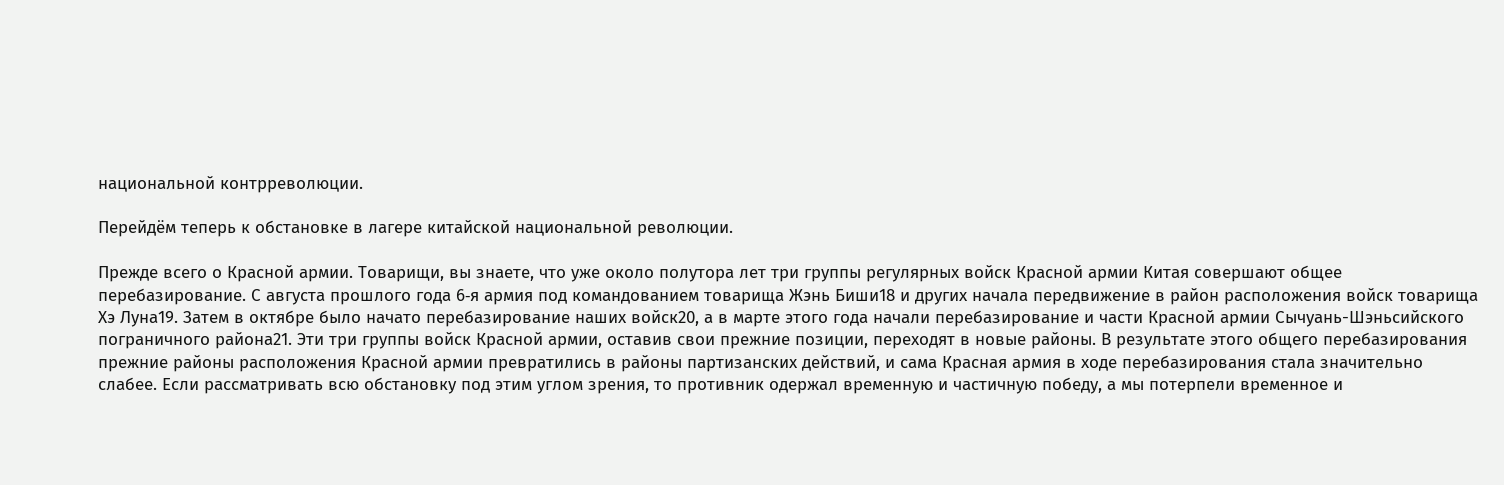национальной контрреволюции.

Перейдём теперь к обстановке в лагере китайской национальной революции.

Прежде всего о Красной армии. Товарищи, вы знаете, что уже около полутора лет три группы регулярных войск Красной армии Китая совершают общее перебазирование. С августа прошлого года 6‑я армия под командованием товарища Жэнь Биши18 и других начала передвижение в район расположения войск товарища Хэ Луна19. Затем в октябре было начато перебазирование наших войск20, а в марте этого года начали перебазирование и части Красной армии Сычуань-Шэньсийского пограничного района21. Эти три группы войск Красной армии, оставив свои прежние позиции, переходят в новые районы. В результате этого общего перебазирования прежние районы расположения Красной армии превратились в районы партизанских действий, и сама Красная армия в ходе перебазирования стала значительно слабее. Если рассматривать всю обстановку под этим углом зрения, то противник одержал временную и частичную победу, а мы потерпели временное и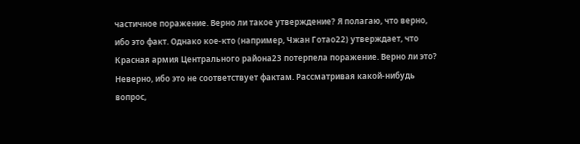частичное поражение. Верно ли такое утверждение? Я полагаю, что верно, ибо это факт. Однако кое-кто (например, Чжан Готао22) утверждает, что Красная армия Центрального района23 потерпела поражение. Верно ли это? Неверно, ибо это не соответствует фактам. Рассматривая какой-нибудь вопрос,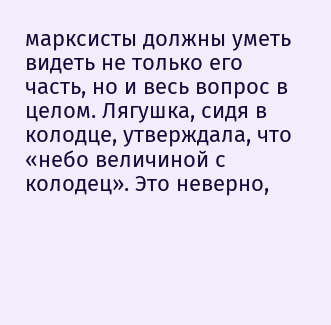марксисты должны уметь видеть не только его часть, но и весь вопрос в целом. Лягушка, сидя в колодце, утверждала, что «небо величиной с колодец». Это неверно,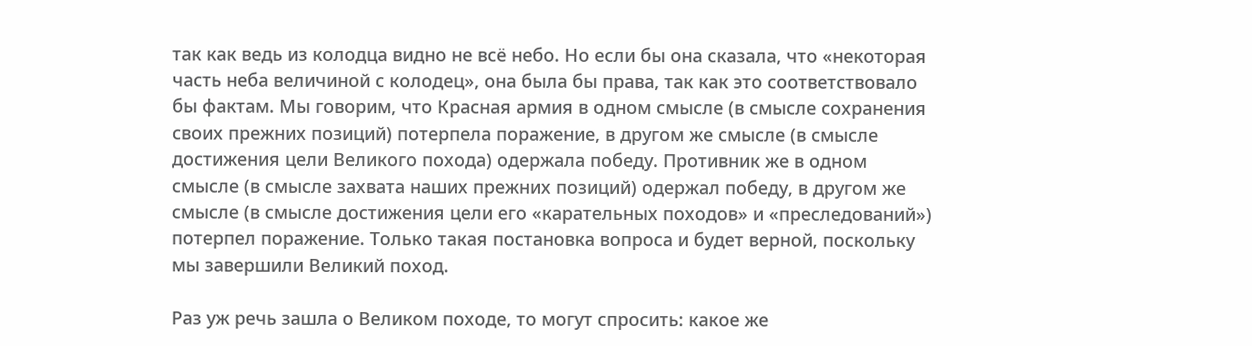так как ведь из колодца видно не всё небо. Но если бы она сказала, что «некоторая часть неба величиной с колодец», она была бы права, так как это соответствовало бы фактам. Мы говорим, что Красная армия в одном смысле (в смысле сохранения своих прежних позиций) потерпела поражение, в другом же смысле (в смысле достижения цели Великого похода) одержала победу. Противник же в одном смысле (в смысле захвата наших прежних позиций) одержал победу, в другом же смысле (в смысле достижения цели его «карательных походов» и «преследований») потерпел поражение. Только такая постановка вопроса и будет верной, поскольку мы завершили Великий поход.

Раз уж речь зашла о Великом походе, то могут спросить: какое же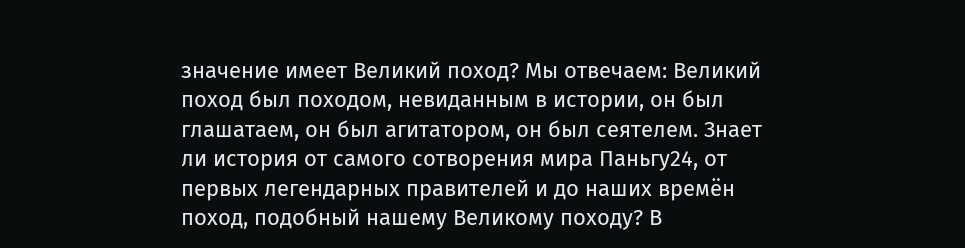значение имеет Великий поход? Мы отвечаем: Великий поход был походом, невиданным в истории, он был глашатаем, он был агитатором, он был сеятелем. Знает ли история от самого сотворения мира Паньгу24, от первых легендарных правителей и до наших времён поход, подобный нашему Великому походу? В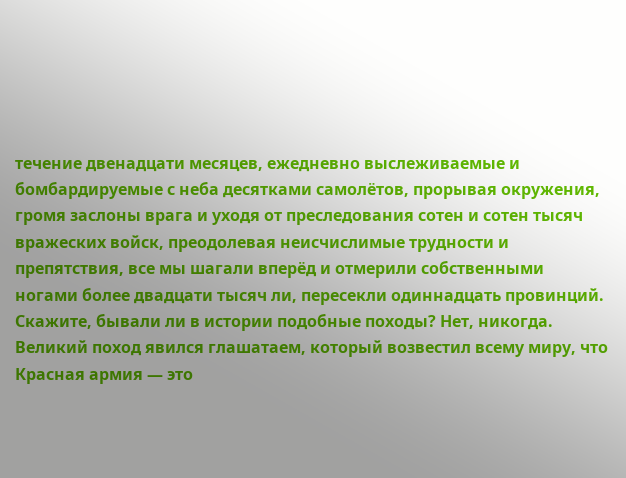течение двенадцати месяцев, ежедневно выслеживаемые и бомбардируемые с неба десятками самолётов, прорывая окружения, громя заслоны врага и уходя от преследования сотен и сотен тысяч вражеских войск, преодолевая неисчислимые трудности и препятствия, все мы шагали вперёд и отмерили собственными ногами более двадцати тысяч ли, пересекли одиннадцать провинций. Скажите, бывали ли в истории подобные походы? Нет, никогда. Великий поход явился глашатаем, который возвестил всему миру, что Красная армия — это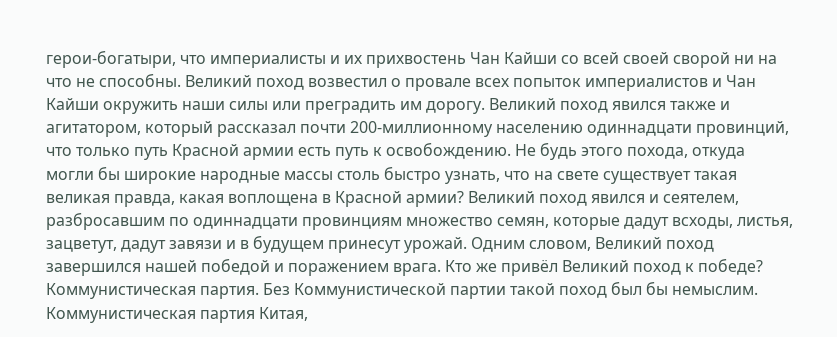герои-богатыри, что империалисты и их прихвостень Чан Кайши со всей своей сворой ни на что не способны. Великий поход возвестил о провале всех попыток империалистов и Чан Кайши окружить наши силы или преградить им дорогу. Великий поход явился также и агитатором, который рассказал почти 200‑миллионному населению одиннадцати провинций, что только путь Красной армии есть путь к освобождению. Не будь этого похода, откуда могли бы широкие народные массы столь быстро узнать, что на свете существует такая великая правда, какая воплощена в Красной армии? Великий поход явился и сеятелем, разбросавшим по одиннадцати провинциям множество семян, которые дадут всходы, листья, зацветут, дадут завязи и в будущем принесут урожай. Одним словом, Великий поход завершился нашей победой и поражением врага. Кто же привёл Великий поход к победе? Коммунистическая партия. Без Коммунистической партии такой поход был бы немыслим. Коммунистическая партия Китая,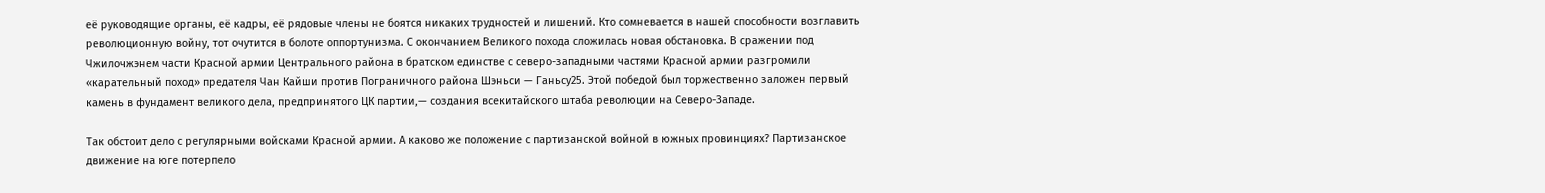её руководящие органы, её кадры, её рядовые члены не боятся никаких трудностей и лишений. Кто сомневается в нашей способности возглавить революционную войну, тот очутится в болоте оппортунизма. С окончанием Великого похода сложилась новая обстановка. В сражении под Чжилочжэнем части Красной армии Центрального района в братском единстве с северо-западными частями Красной армии разгромили «карательный поход» предателя Чан Кайши против Пограничного района Шэньси — Ганьсу25. Этой победой был торжественно заложен первый камень в фундамент великого дела, предпринятого ЦК партии,— создания всекитайского штаба революции на Северо-Западе.

Так обстоит дело с регулярными войсками Красной армии. А каково же положение с партизанской войной в южных провинциях? Партизанское движение на юге потерпело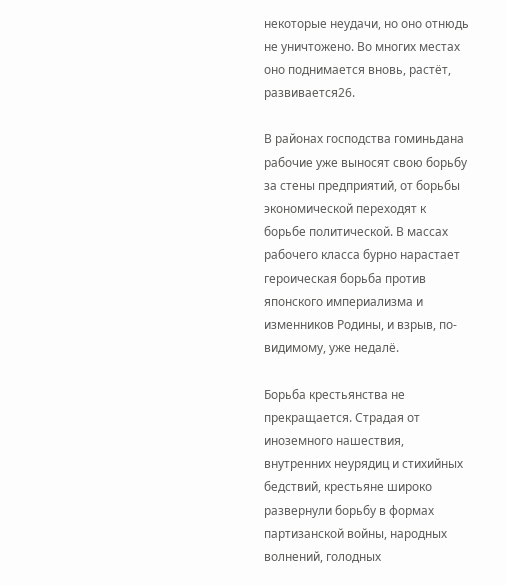некоторые неудачи, но оно отнюдь не уничтожено. Во многих местах оно поднимается вновь, растёт, развивается26.

В районах господства гоминьдана рабочие уже выносят свою борьбу за стены предприятий, от борьбы экономической переходят к борьбе политической. В массах рабочего класса бурно нарастает героическая борьба против японского империализма и изменников Родины, и взрыв, по-видимому, уже недалё.

Борьба крестьянства не прекращается. Страдая от иноземного нашествия, внутренних неурядиц и стихийных бедствий, крестьяне широко развернули борьбу в формах партизанской войны, народных волнений, голодных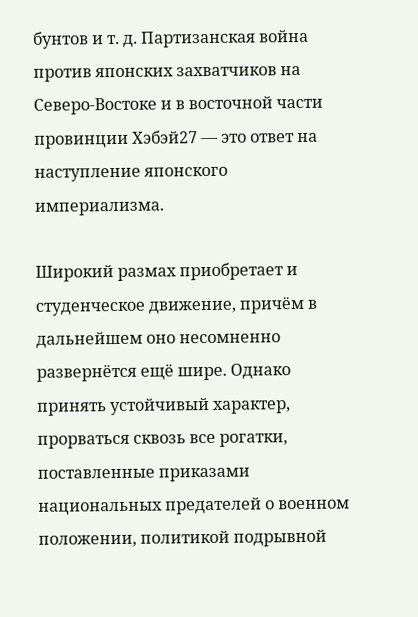бунтов и т. д. Партизанская война против японских захватчиков на Северо-Востоке и в восточной части провинции Хэбэй27 — это ответ на наступление японского империализма.

Широкий размах приобретает и студенческое движение, причём в дальнейшем оно несомненно развернётся ещё шире. Однако принять устойчивый характер, прорваться сквозь все рогатки, поставленные приказами национальных предателей о военном положении, политикой подрывной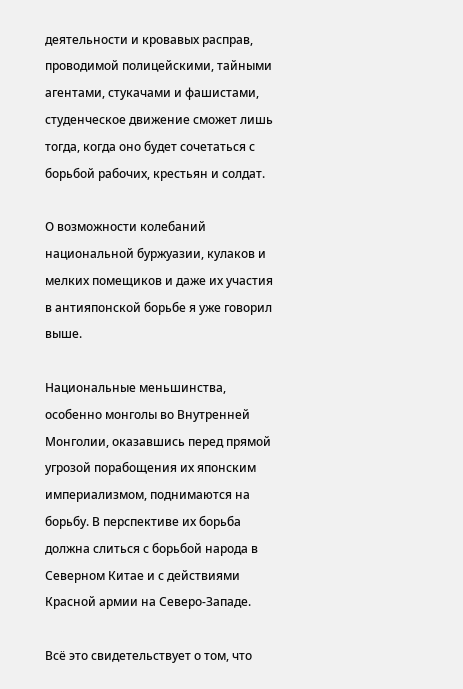деятельности и кровавых расправ, проводимой полицейскими, тайными агентами, стукачами и фашистами, студенческое движение сможет лишь тогда, когда оно будет сочетаться с борьбой рабочих, крестьян и солдат.

О возможности колебаний национальной буржуазии, кулаков и мелких помещиков и даже их участия в антияпонской борьбе я уже говорил выше.

Национальные меньшинства, особенно монголы во Внутренней Монголии, оказавшись перед прямой угрозой порабощения их японским империализмом, поднимаются на борьбу. В перспективе их борьба должна слиться с борьбой народа в Северном Китае и с действиями Красной армии на Северо-Западе.

Всё это свидетельствует о том, что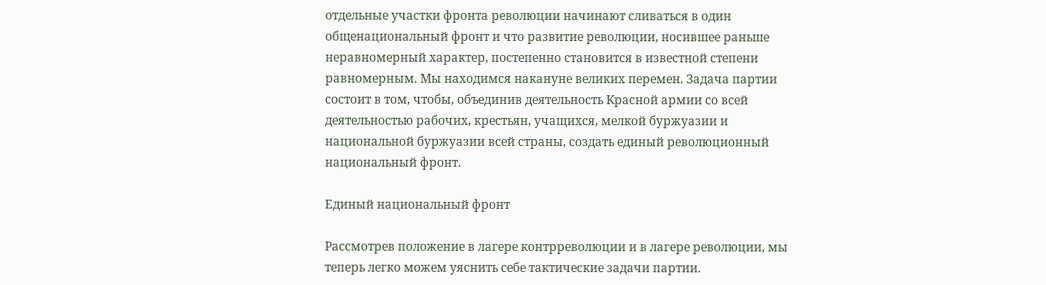отдельные участки фронта революции начинают сливаться в один общенациональный фронт и что развитие революции, носившее раньше неравномерный характер, постепенно становится в известной степени равномерным. Мы находимся накануне великих перемен. Задача партии состоит в том, чтобы, объединив деятельность Красной армии со всей деятельностью рабочих, крестьян, учащихся, мелкой буржуазии и национальной буржуазии всей страны, создать единый революционный национальный фронт.

Единый национальный фронт

Рассмотрев положение в лагере контрреволюции и в лагере революции, мы теперь легко можем уяснить себе тактические задачи партии.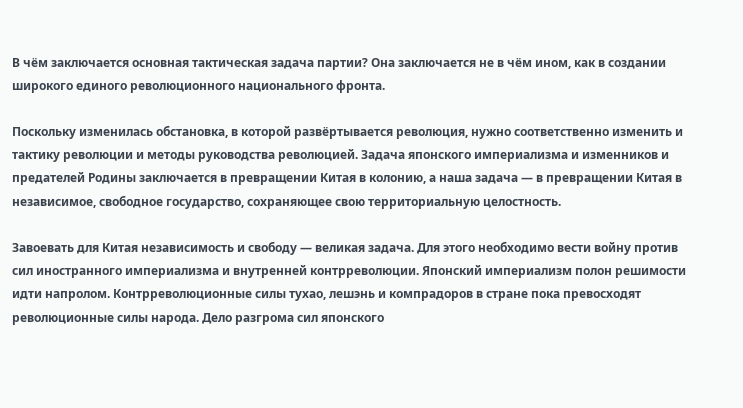В чём заключается основная тактическая задача партии? Она заключается не в чём ином, как в создании широкого единого революционного национального фронта.

Поскольку изменилась обстановка, в которой развёртывается революция, нужно соответственно изменить и тактику революции и методы руководства революцией. Задача японского империализма и изменников и предателей Родины заключается в превращении Китая в колонию, а наша задача — в превращении Китая в независимое, свободное государство, сохраняющее свою территориальную целостность.

Завоевать для Китая независимость и свободу — великая задача. Для этого необходимо вести войну против сил иностранного империализма и внутренней контрреволюции. Японский империализм полон решимости идти напролом. Контрреволюционные силы тухао, лешэнь и компрадоров в стране пока превосходят революционные силы народа. Дело разгрома сил японского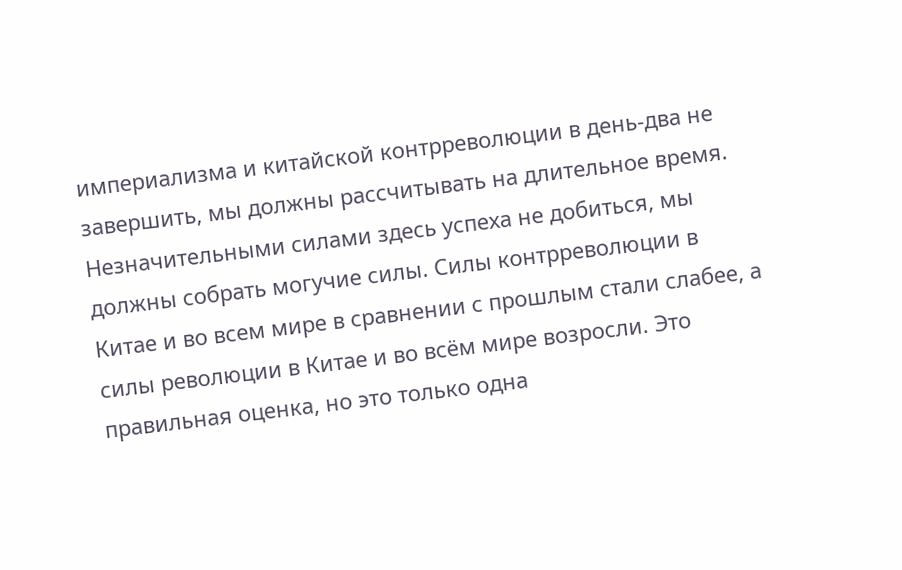империализма и китайской контрреволюции в день-два не завершить, мы должны рассчитывать на длительное время. Незначительными силами здесь успеха не добиться, мы должны собрать могучие силы. Силы контрреволюции в Китае и во всем мире в сравнении с прошлым стали слабее, а силы революции в Китае и во всём мире возросли. Это правильная оценка, но это только одна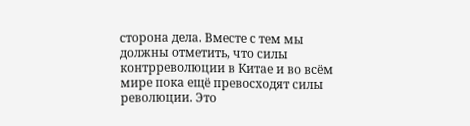сторона дела. Вместе с тем мы должны отметить, что силы контрреволюции в Китае и во всём мире пока ещё превосходят силы революции. Это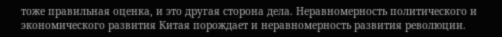тоже правильная оценка, и это другая сторона дела. Неравномерность политического и экономического развития Китая порождает и неравномерность развития революции.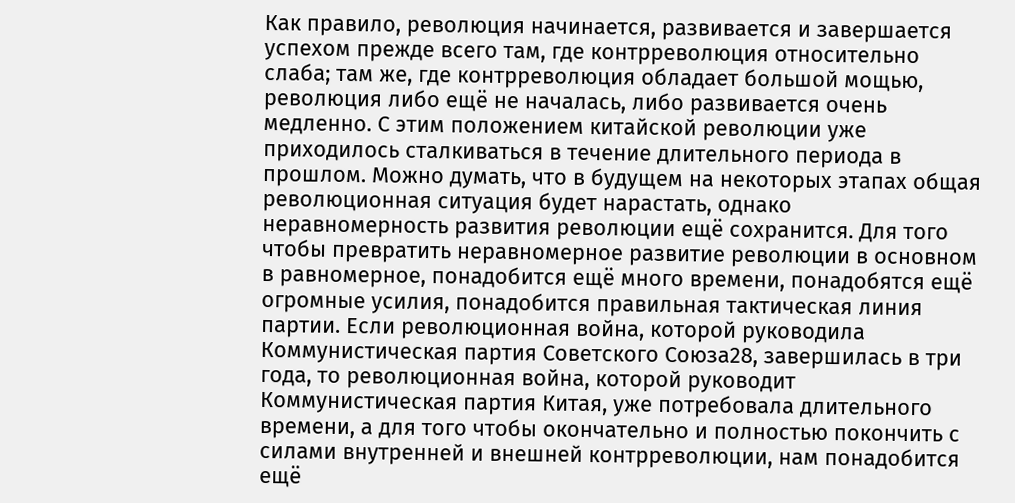Как правило, революция начинается, развивается и завершается успехом прежде всего там, где контрреволюция относительно слаба; там же, где контрреволюция обладает большой мощью, революция либо ещё не началась, либо развивается очень медленно. С этим положением китайской революции уже приходилось сталкиваться в течение длительного периода в прошлом. Можно думать, что в будущем на некоторых этапах общая революционная ситуация будет нарастать, однако неравномерность развития революции ещё сохранится. Для того чтобы превратить неравномерное развитие революции в основном в равномерное, понадобится ещё много времени, понадобятся ещё огромные усилия, понадобится правильная тактическая линия партии. Если революционная война, которой руководила Коммунистическая партия Советского Союза28, завершилась в три года, то революционная война, которой руководит Коммунистическая партия Китая, уже потребовала длительного времени, а для того чтобы окончательно и полностью покончить с силами внутренней и внешней контрреволюции, нам понадобится ещё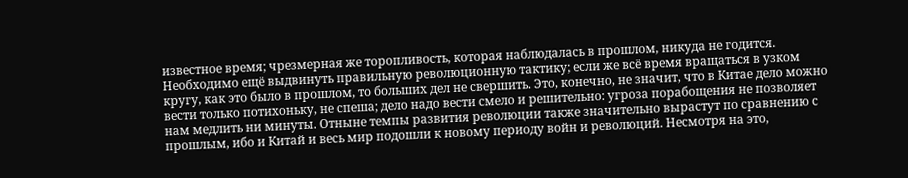известное время; чрезмерная же торопливость, которая наблюдалась в прошлом, никуда не годится. Необходимо ещё выдвинуть правильную революционную тактику; если же всё время вращаться в узком кругу, как это было в прошлом, то больших дел не свершить. Это, конечно, не значит, что в Китае дело можно вести только потихоньку, не спеша; дело надо вести смело и решительно: угроза порабощения не позволяет нам медлить ни минуты. Отныне темпы развития революции также значительно вырастут по сравнению с прошлым, ибо и Китай и весь мир подошли к новому периоду войн и революций. Несмотря на это,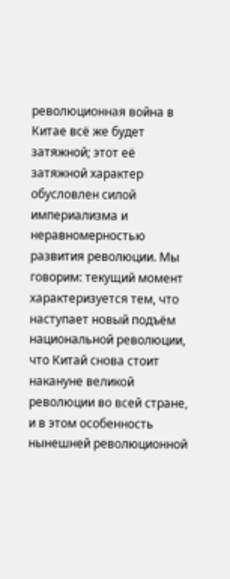революционная война в Китае всё же будет затяжной; этот её затяжной характер обусловлен силой империализма и неравномерностью развития революции. Мы говорим: текущий момент характеризуется тем, что наступает новый подъём национальной революции, что Китай снова стоит накануне великой революции во всей стране, и в этом особенность нынешней революционной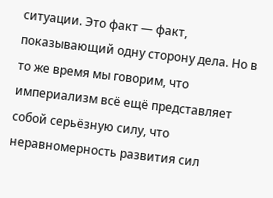ситуации. Это факт — факт, показывающий одну сторону дела. Но в то же время мы говорим, что империализм всё ещё представляет собой серьёзную силу, что неравномерность развития сил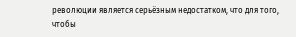революции является серьёзным недостатком, что для того, чтобы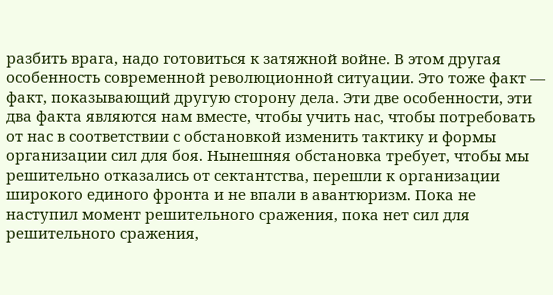разбить врага, надо готовиться к затяжной войне. В этом другая особенность современной революционной ситуации. Это тоже факт — факт, показывающий другую сторону дела. Эти две особенности, эти два факта являются нам вместе, чтобы учить нас, чтобы потребовать от нас в соответствии с обстановкой изменить тактику и формы организации сил для боя. Нынешняя обстановка требует, чтобы мы решительно отказались от сектантства, перешли к организации широкого единого фронта и не впали в авантюризм. Пока не наступил момент решительного сражения, пока нет сил для решительного сражения,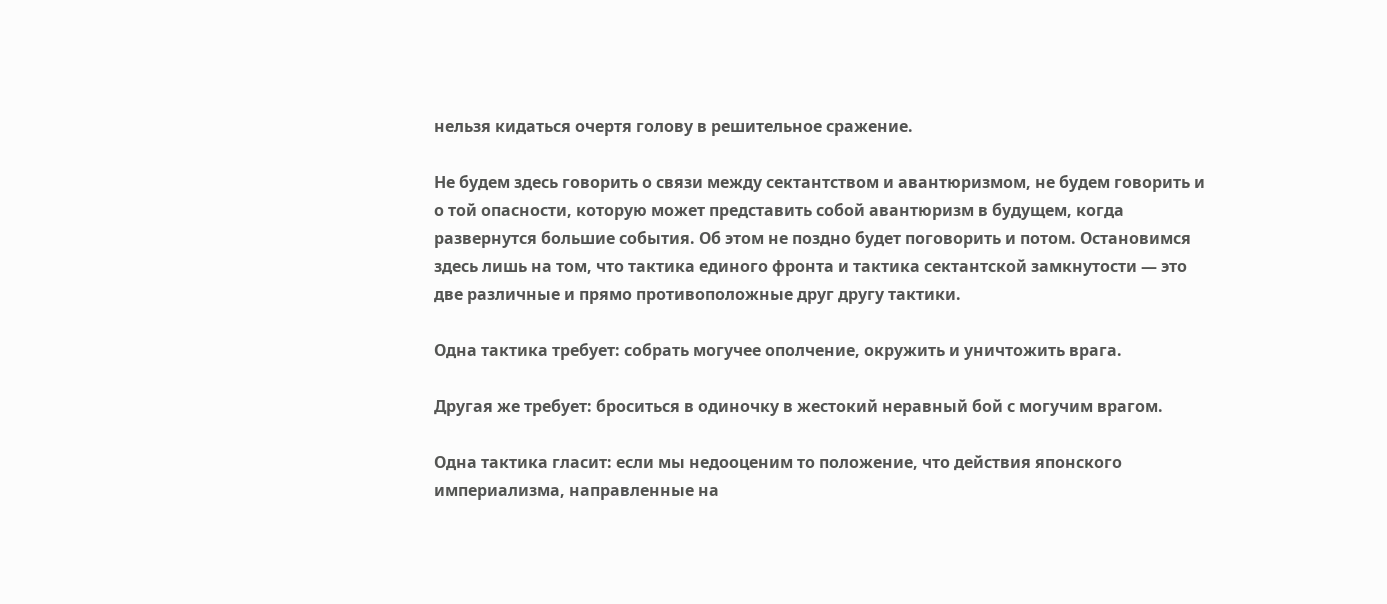нельзя кидаться очертя голову в решительное сражение.

Не будем здесь говорить о связи между сектантством и авантюризмом, не будем говорить и о той опасности, которую может представить собой авантюризм в будущем, когда развернутся большие события. Об этом не поздно будет поговорить и потом. Остановимся здесь лишь на том, что тактика единого фронта и тактика сектантской замкнутости — это две различные и прямо противоположные друг другу тактики.

Одна тактика требует: собрать могучее ополчение, окружить и уничтожить врага.

Другая же требует: броситься в одиночку в жестокий неравный бой с могучим врагом.

Одна тактика гласит: если мы недооценим то положение, что действия японского империализма, направленные на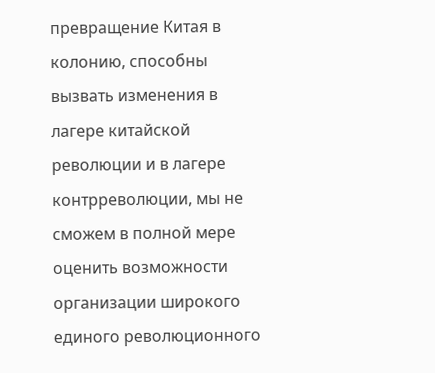превращение Китая в колонию, способны вызвать изменения в лагере китайской революции и в лагере контрреволюции, мы не сможем в полной мере оценить возможности организации широкого единого революционного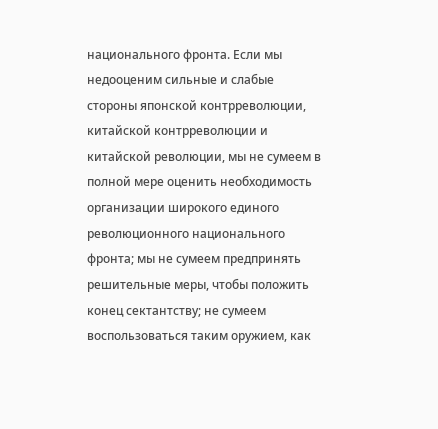национального фронта. Если мы недооценим сильные и слабые стороны японской контрреволюции, китайской контрреволюции и китайской революции, мы не сумеем в полной мере оценить необходимость организации широкого единого революционного национального фронта; мы не сумеем предпринять решительные меры, чтобы положить конец сектантству; не сумеем воспользоваться таким оружием, как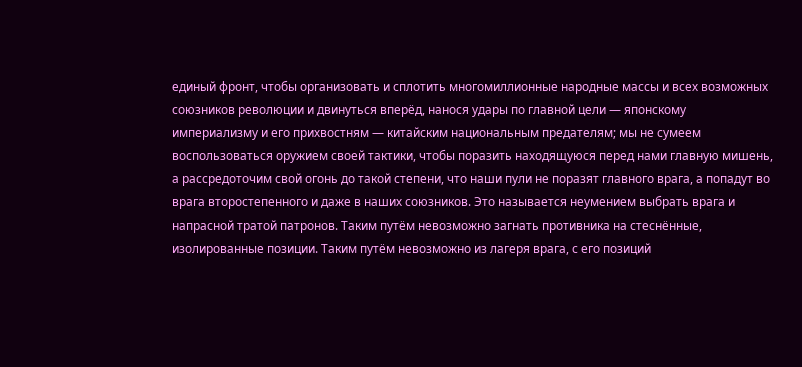единый фронт, чтобы организовать и сплотить многомиллионные народные массы и всех возможных союзников революции и двинуться вперёд, нанося удары по главной цели — японскому империализму и его прихвостням — китайским национальным предателям; мы не сумеем воспользоваться оружием своей тактики, чтобы поразить находящуюся перед нами главную мишень, а рассредоточим свой огонь до такой степени, что наши пули не поразят главного врага, а попадут во врага второстепенного и даже в наших союзников. Это называется неумением выбрать врага и напрасной тратой патронов. Таким путём невозможно загнать противника на стеснённые, изолированные позиции. Таким путём невозможно из лагеря врага, с его позиций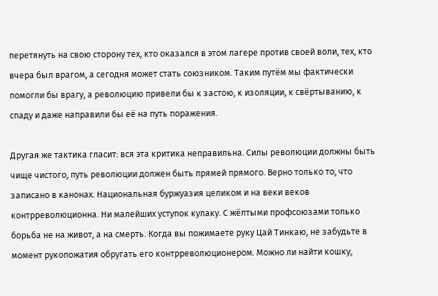перетянуть на свою сторону тех, кто оказался в этом лагере против своей воли, тех, кто вчера был врагом, а сегодня может стать союзником. Таким путём мы фактически помогли бы врагу, а революцию привели бы к застою, к изоляции, к свёртыванию, к спаду и даже направили бы её на путь поражения.

Другая же тактика гласит: вся эта критика неправильна. Силы революции должны быть чище чистого, путь революции должен быть прямей прямого. Верно только то, что записано в канонах. Национальная буржуазия целиком и на веки веков контрреволюционна. Ни малейших уступок кулаку. С жёлтыми профсоюзами только борьба не на живот, а на смерть. Когда вы пожимаете руку Цай Тинкаю, не забудьте в момент рукопожатия обругать его контрреволюционером. Можно ли найти кошку,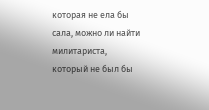которая не ела бы сала, можно ли найти милитариста, который не был бы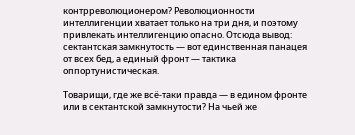контрреволюционером? Революционности интеллигенции хватает только на три дня, и поэтому привлекать интеллигенцию опасно. Отсюда вывод: сектантская замкнутость — вот единственная панацея от всех бед, а единый фронт — тактика оппортунистическая.

Товарищи, где же всё-таки правда — в едином фронте или в сектантской замкнутости? На чьей же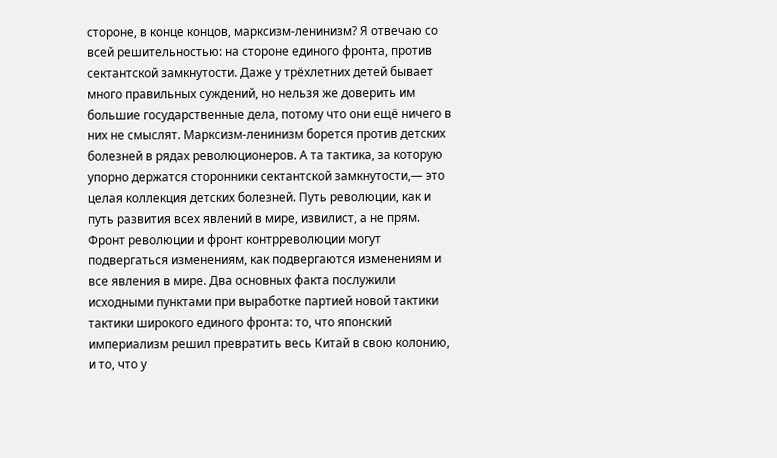стороне, в конце концов, марксизм-ленинизм? Я отвечаю со всей решительностью: на стороне единого фронта, против сектантской замкнутости. Даже у трёхлетних детей бывает много правильных суждений, но нельзя же доверить им большие государственные дела, потому что они ещё ничего в них не смыслят. Марксизм-ленинизм борется против детских болезней в рядах революционеров. А та тактика, за которую упорно держатся сторонники сектантской замкнутости,— это целая коллекция детских болезней. Путь революции, как и путь развития всех явлений в мире, извилист, а не прям. Фронт революции и фронт контрреволюции могут подвергаться изменениям, как подвергаются изменениям и все явления в мире. Два основных факта послужили исходными пунктами при выработке партией новой тактики тактики широкого единого фронта: то, что японский империализм решил превратить весь Китай в свою колонию, и то, что у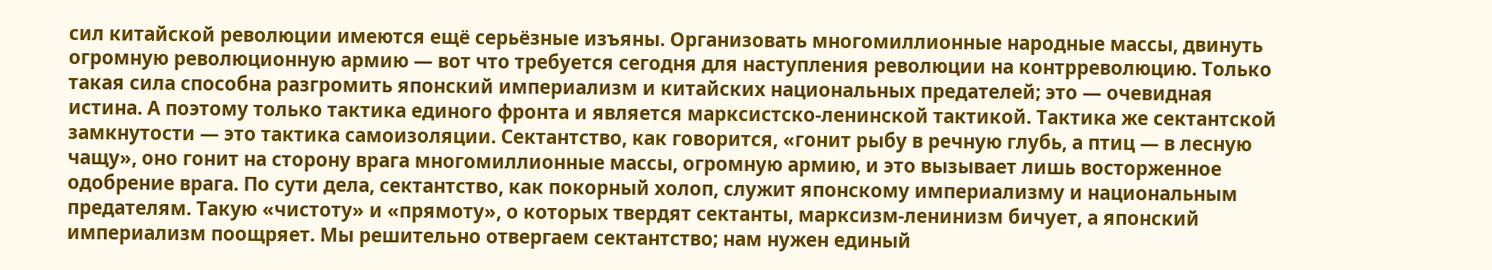сил китайской революции имеются ещё серьёзные изъяны. Организовать многомиллионные народные массы, двинуть огромную революционную армию — вот что требуется сегодня для наступления революции на контрреволюцию. Только такая сила способна разгромить японский империализм и китайских национальных предателей; это — очевидная истина. А поэтому только тактика единого фронта и является марксистско-ленинской тактикой. Тактика же сектантской замкнутости — это тактика самоизоляции. Сектантство, как говорится, «гонит рыбу в речную глубь, а птиц — в лесную чащу», оно гонит на сторону врага многомиллионные массы, огромную армию, и это вызывает лишь восторженное одобрение врага. По сути дела, сектантство, как покорный холоп, служит японскому империализму и национальным предателям. Такую «чистоту» и «прямоту», о которых твердят сектанты, марксизм-ленинизм бичует, а японский империализм поощряет. Мы решительно отвергаем сектантство; нам нужен единый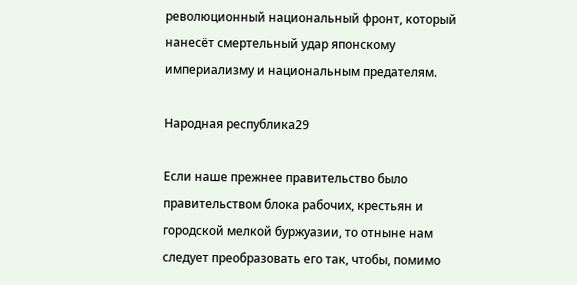революционный национальный фронт, который нанесёт смертельный удар японскому империализму и национальным предателям.

Народная республика29

Если наше прежнее правительство было правительством блока рабочих, крестьян и городской мелкой буржуазии, то отныне нам следует преобразовать его так, чтобы, помимо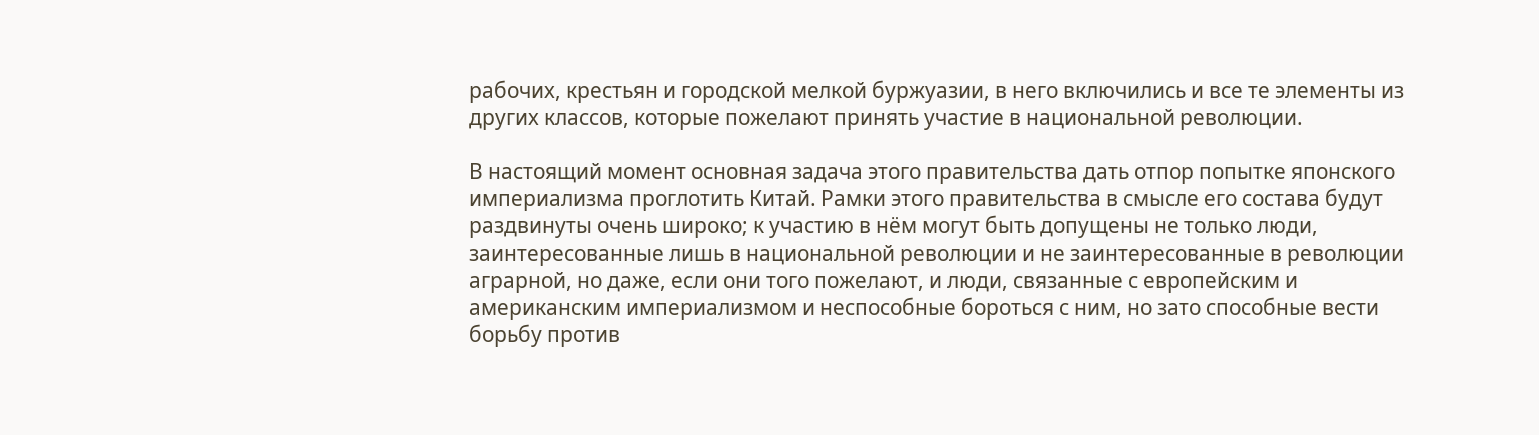рабочих, крестьян и городской мелкой буржуазии, в него включились и все те элементы из других классов, которые пожелают принять участие в национальной революции.

В настоящий момент основная задача этого правительства дать отпор попытке японского империализма проглотить Китай. Рамки этого правительства в смысле его состава будут раздвинуты очень широко; к участию в нём могут быть допущены не только люди, заинтересованные лишь в национальной революции и не заинтересованные в революции аграрной, но даже, если они того пожелают, и люди, связанные с европейским и американским империализмом и неспособные бороться с ним, но зато способные вести борьбу против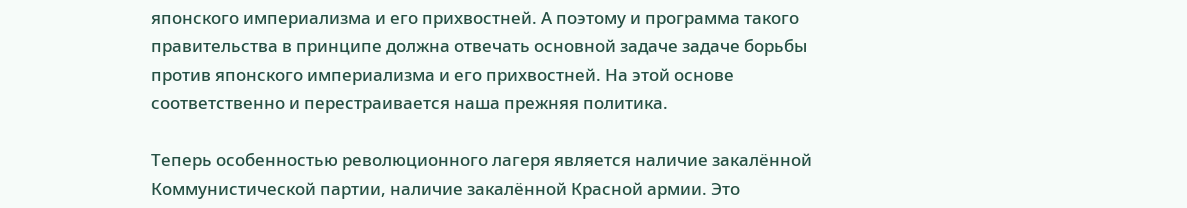японского империализма и его прихвостней. А поэтому и программа такого правительства в принципе должна отвечать основной задаче задаче борьбы против японского империализма и его прихвостней. На этой основе соответственно и перестраивается наша прежняя политика.

Теперь особенностью революционного лагеря является наличие закалённой Коммунистической партии, наличие закалённой Красной армии. Это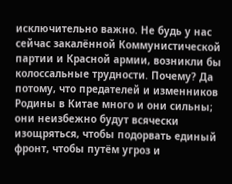исключительно важно. Не будь у нас сейчас закалённой Коммунистической партии и Красной армии, возникли бы колоссальные трудности. Почему? Да потому, что предателей и изменников Родины в Китае много и они сильны; они неизбежно будут всячески изощряться, чтобы подорвать единый фронт, чтобы путём угроз и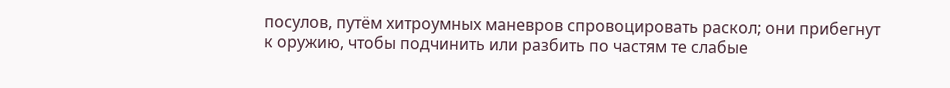посулов, путём хитроумных маневров спровоцировать раскол; они прибегнут к оружию, чтобы подчинить или разбить по частям те слабые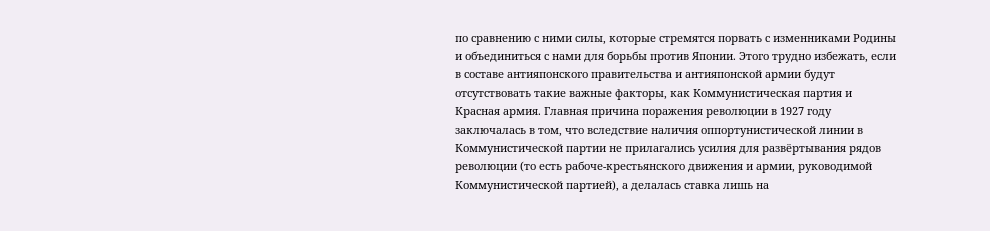по сравнению с ними силы, которые стремятся порвать с изменниками Родины и объединиться с нами для борьбы против Японии. Этого трудно избежать, если в составе антияпонского правительства и антияпонской армии будут отсутствовать такие важные факторы, как Коммунистическая партия и Красная армия. Главная причина поражения революции в 1927 году заключалась в том, что вследствие наличия оппортунистической линии в Коммунистической партии не прилагались усилия для развёртывания рядов революции (то есть рабоче-крестьянского движения и армии, руководимой Коммунистической партией), а делалась ставка лишь на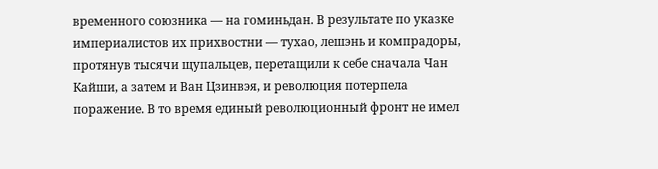временного союзника — на гоминьдан. В результате по указке империалистов их прихвостни — тухао, лешэнь и компрадоры, протянув тысячи щупальцев, перетащили к себе сначала Чан Кайши, а затем и Ван Цзинвэя, и революция потерпела поражение. В то время единый революционный фронт не имел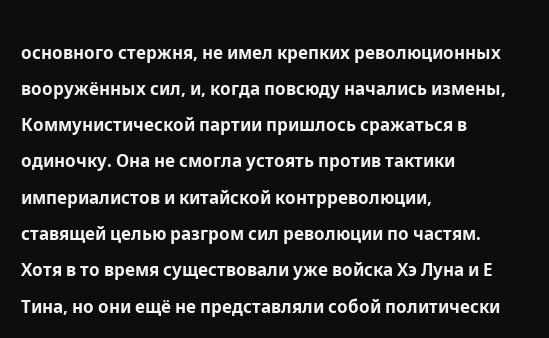основного стержня, не имел крепких революционных вооружённых сил, и, когда повсюду начались измены, Коммунистической партии пришлось сражаться в одиночку. Она не смогла устоять против тактики империалистов и китайской контрреволюции, ставящей целью разгром сил революции по частям. Хотя в то время существовали уже войска Хэ Луна и Е Тина, но они ещё не представляли собой политически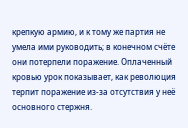крепкую армию, и к тому же партия не умела ими руководить; в конечном счёте они потерпели поражение. Оплаченный кровью урок показывает, как революция терпит поражение из-за отсутствия у неё основного стержня.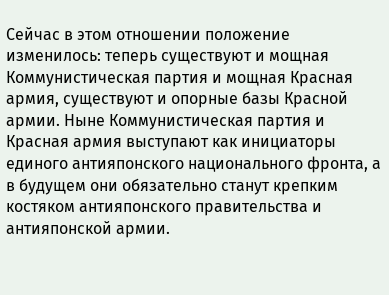Сейчас в этом отношении положение изменилось: теперь существуют и мощная Коммунистическая партия и мощная Красная армия, существуют и опорные базы Красной армии. Ныне Коммунистическая партия и Красная армия выступают как инициаторы единого антияпонского национального фронта, а в будущем они обязательно станут крепким костяком антияпонского правительства и антияпонской армии.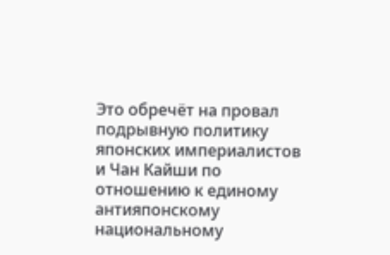Это обречёт на провал подрывную политику японских империалистов и Чан Кайши по отношению к единому антияпонскому национальному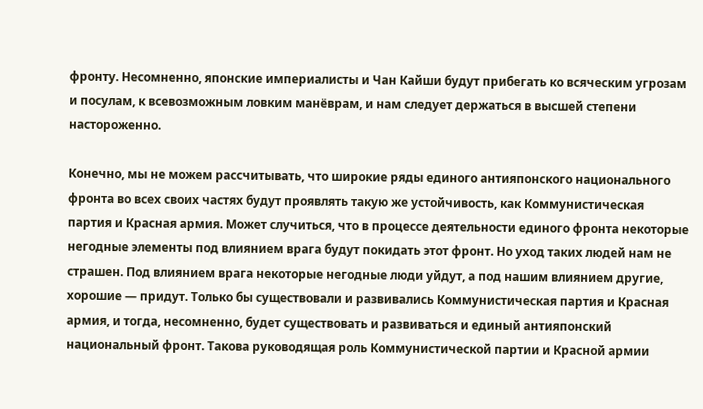фронту. Несомненно, японские империалисты и Чан Кайши будут прибегать ко всяческим угрозам и посулам, к всевозможным ловким манёврам, и нам следует держаться в высшей степени настороженно.

Конечно, мы не можем рассчитывать, что широкие ряды единого антияпонского национального фронта во всех своих частях будут проявлять такую же устойчивость, как Коммунистическая партия и Красная армия. Может случиться, что в процессе деятельности единого фронта некоторые негодные элементы под влиянием врага будут покидать этот фронт. Но уход таких людей нам не страшен. Под влиянием врага некоторые негодные люди уйдут, а под нашим влиянием другие, хорошие — придут. Только бы существовали и развивались Коммунистическая партия и Красная армия, и тогда, несомненно, будет существовать и развиваться и единый антияпонский национальный фронт. Такова руководящая роль Коммунистической партии и Красной армии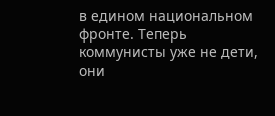в едином национальном фронте. Теперь коммунисты уже не дети, они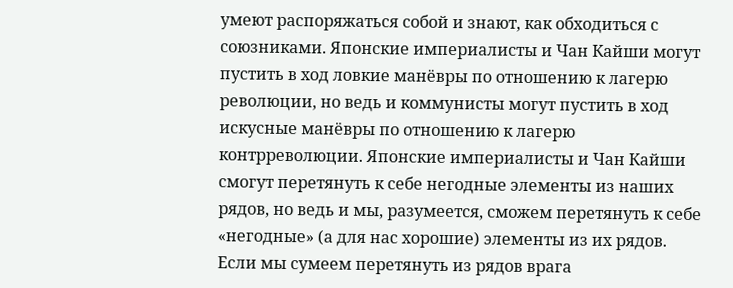умеют распоряжаться собой и знают, как обходиться с союзниками. Японские империалисты и Чан Кайши могут пустить в ход ловкие манёвры по отношению к лагерю революции, но ведь и коммунисты могут пустить в ход искусные манёвры по отношению к лагерю контрреволюции. Японские империалисты и Чан Кайши смогут перетянуть к себе негодные элементы из наших рядов, но ведь и мы, разумеется, сможем перетянуть к себе «негодные» (а для нас хорошие) элементы из их рядов. Если мы сумеем перетянуть из рядов врага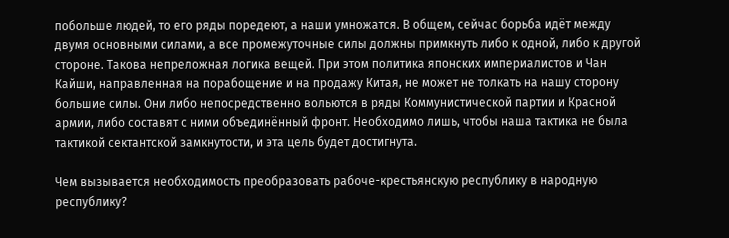побольше людей, то его ряды поредеют, а наши умножатся. В общем, сейчас борьба идёт между двумя основными силами, а все промежуточные силы должны примкнуть либо к одной, либо к другой стороне. Такова непреложная логика вещей. При этом политика японских империалистов и Чан Кайши, направленная на порабощение и на продажу Китая, не может не толкать на нашу сторону большие силы. Они либо непосредственно вольются в ряды Коммунистической партии и Красной армии, либо составят с ними объединённый фронт. Необходимо лишь, чтобы наша тактика не была тактикой сектантской замкнутости, и эта цель будет достигнута.

Чем вызывается необходимость преобразовать рабоче-крестьянскую республику в народную республику?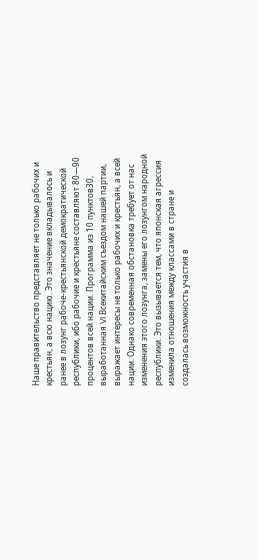Наше правительство представляет не только рабочих и крестьян, а всю нацию. Это значение вкладывалось и ранее в лозунг рабоче-крестьянской демократической республики, ибо рабочие и крестьяне составляют 80—90 процентов всей нации. Программа из 10 пунктов30, выработанная Ⅵ Всекитайским съездом нашей партии, выражает интересы не только рабочих и крестьян, а всей нации. Однако современная обстановка требует от нас изменения этого лозунга, замены его лозунгом народной республики. Это вызывается тем, что японская агрессия изменила отношения между классами в стране и создалась возможность участия в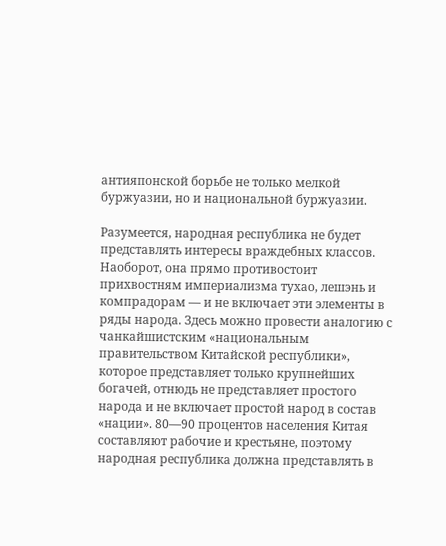антияпонской борьбе не только мелкой буржуазии, но и национальной буржуазии.

Разумеется, народная республика не будет представлять интересы враждебных классов. Наоборот, она прямо противостоит прихвостням империализма тухао, лешэнь и компрадорам — и не включает эти элементы в ряды народа. Здесь можно провести аналогию с чанкайшистским «национальным правительством Китайской республики», которое представляет только крупнейших богачей, отнюдь не представляет простого народа и не включает простой народ в состав «нации». 80—90 процентов населения Китая составляют рабочие и крестьяне, поэтому народная республика должна представлять в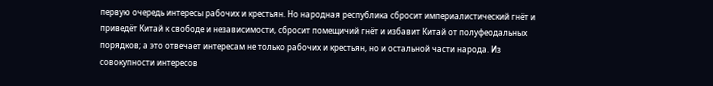первую очередь интересы рабочих и крестьян. Но народная республика сбросит империалистический гнёт и приведёт Китай к свободе и независимости, сбросит помещичий гнёт и избавит Китай от полуфеодальных порядков; а это отвечает интересам не только рабочих и крестьян, но и остальной части народа. Из совокупности интересов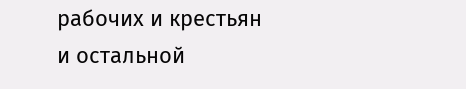рабочих и крестьян и остальной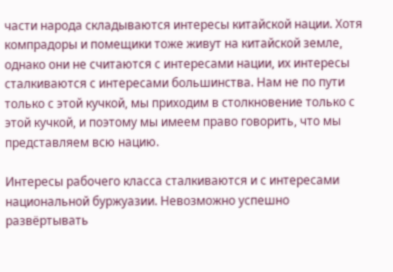части народа складываются интересы китайской нации. Хотя компрадоры и помещики тоже живут на китайской земле, однако они не считаются с интересами нации, их интересы сталкиваются с интересами большинства. Нам не по пути только с этой кучкой, мы приходим в столкновение только с этой кучкой, и поэтому мы имеем право говорить, что мы представляем всю нацию.

Интересы рабочего класса сталкиваются и с интересами национальной буржуазии. Невозможно успешно развёртывать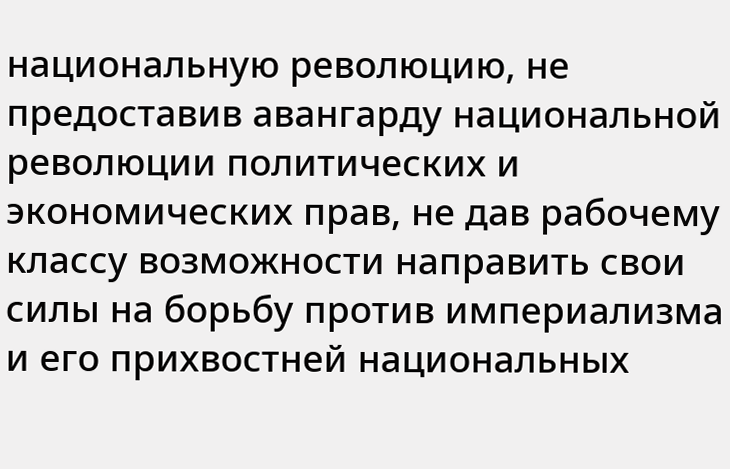национальную революцию, не предоставив авангарду национальной революции политических и экономических прав, не дав рабочему классу возможности направить свои силы на борьбу против империализма и его прихвостней национальных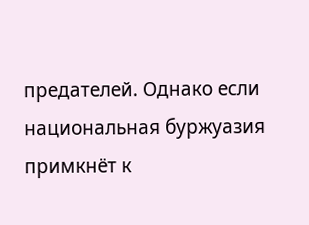предателей. Однако если национальная буржуазия примкнёт к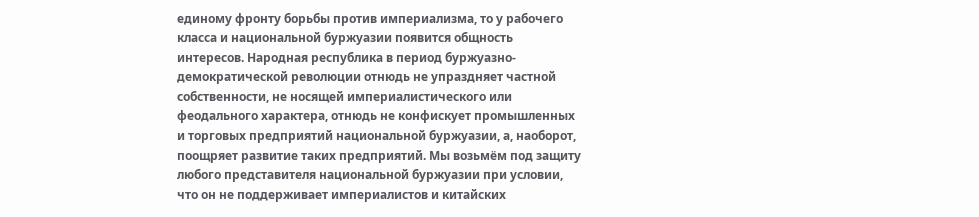единому фронту борьбы против империализма, то у рабочего класса и национальной буржуазии появится общность интересов. Народная республика в период буржуазно-демократической революции отнюдь не упраздняет частной собственности, не носящей империалистического или феодального характера, отнюдь не конфискует промышленных и торговых предприятий национальной буржуазии, а, наоборот, поощряет развитие таких предприятий. Мы возьмём под защиту любого представителя национальной буржуазии при условии, что он не поддерживает империалистов и китайских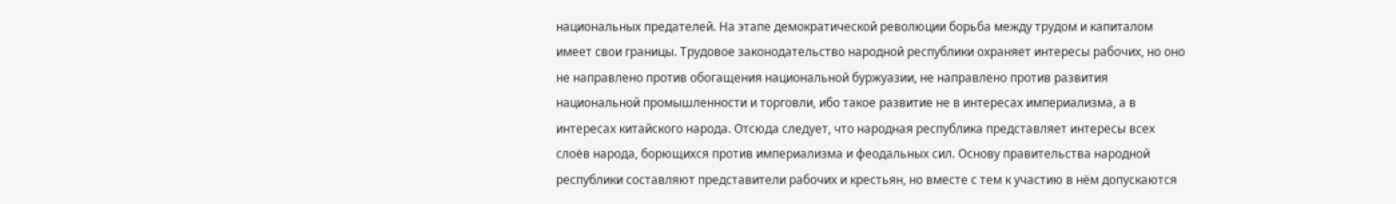национальных предателей. На этапе демократической революции борьба между трудом и капиталом имеет свои границы. Трудовое законодательство народной республики охраняет интересы рабочих, но оно не направлено против обогащения национальной буржуазии, не направлено против развития национальной промышленности и торговли, ибо такое развитие не в интересах империализма, а в интересах китайского народа. Отсюда следует, что народная республика представляет интересы всех слоёв народа, борющихся против империализма и феодальных сил. Основу правительства народной республики составляют представители рабочих и крестьян, но вместе с тем к участию в нём допускаются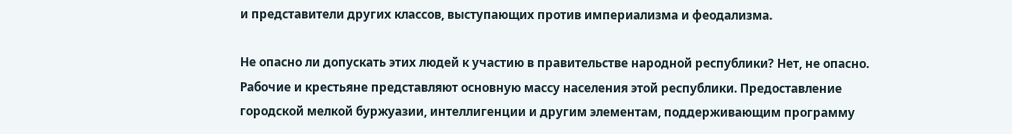и представители других классов, выступающих против империализма и феодализма.

Не опасно ли допускать этих людей к участию в правительстве народной республики? Нет, не опасно. Рабочие и крестьяне представляют основную массу населения этой республики. Предоставление городской мелкой буржуазии, интеллигенции и другим элементам, поддерживающим программу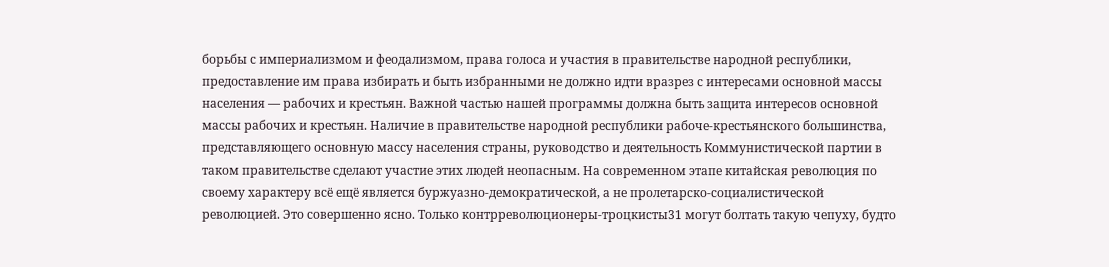борьбы с империализмом и феодализмом, права голоса и участия в правительстве народной республики, предоставление им права избирать и быть избранными не должно идти вразрез с интересами основной массы населения — рабочих и крестьян. Важной частью нашей программы должна быть защита интересов основной массы рабочих и крестьян. Наличие в правительстве народной республики рабоче-крестьянского большинства, представляющего основную массу населения страны, руководство и деятельность Коммунистической партии в таком правительстве сделают участие этих людей неопасным. На современном этапе китайская революция по своему характеру всё ещё является буржуазно-демократической, а не пролетарско-социалистической революцией. Это совершенно ясно. Только контрреволюционеры-троцкисты31 могут болтать такую чепуху, будто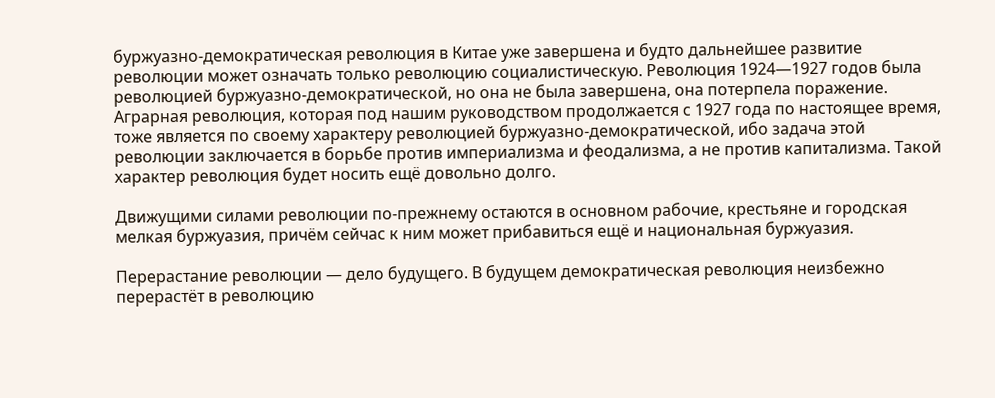буржуазно-демократическая революция в Китае уже завершена и будто дальнейшее развитие революции может означать только революцию социалистическую. Революция 1924—1927 годов была революцией буржуазно-демократической, но она не была завершена, она потерпела поражение. Аграрная революция, которая под нашим руководством продолжается с 1927 года по настоящее время, тоже является по своему характеру революцией буржуазно-демократической, ибо задача этой революции заключается в борьбе против империализма и феодализма, а не против капитализма. Такой характер революция будет носить ещё довольно долго.

Движущими силами революции по-прежнему остаются в основном рабочие, крестьяне и городская мелкая буржуазия, причём сейчас к ним может прибавиться ещё и национальная буржуазия.

Перерастание революции — дело будущего. В будущем демократическая революция неизбежно перерастёт в революцию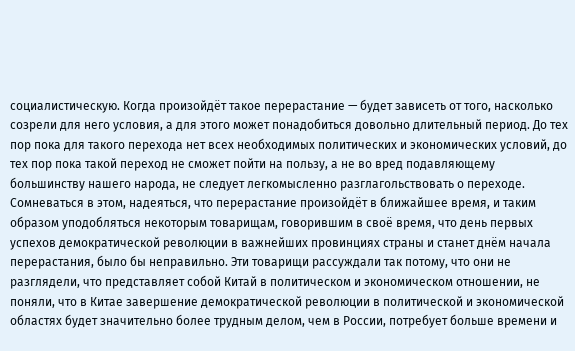социалистическую. Когда произойдёт такое перерастание — будет зависеть от того, насколько созрели для него условия, а для этого может понадобиться довольно длительный период. До тех пор пока для такого перехода нет всех необходимых политических и экономических условий, до тех пор пока такой переход не сможет пойти на пользу, а не во вред подавляющему большинству нашего народа, не следует легкомысленно разглагольствовать о переходе. Сомневаться в этом, надеяться, что перерастание произойдёт в ближайшее время, и таким образом уподобляться некоторым товарищам, говорившим в своё время, что день первых успехов демократической революции в важнейших провинциях страны и станет днём начала перерастания, было бы неправильно. Эти товарищи рассуждали так потому, что они не разглядели, что представляет собой Китай в политическом и экономическом отношении, не поняли, что в Китае завершение демократической революции в политической и экономической областях будет значительно более трудным делом, чем в России, потребует больше времени и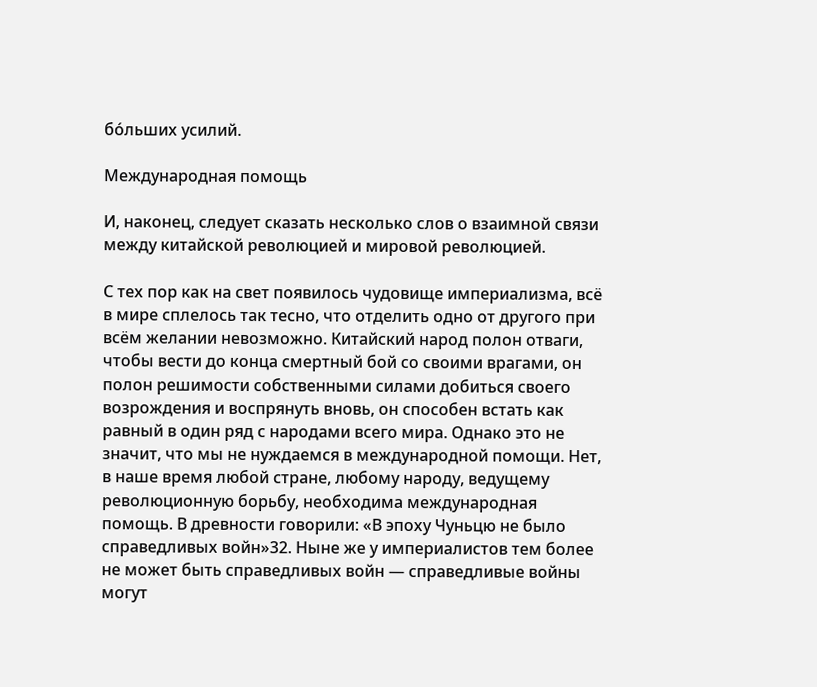бо́льших усилий.

Международная помощь

И, наконец, следует сказать несколько слов о взаимной связи между китайской революцией и мировой революцией.

С тех пор как на свет появилось чудовище империализма, всё в мире сплелось так тесно, что отделить одно от другого при всём желании невозможно. Китайский народ полон отваги, чтобы вести до конца смертный бой со своими врагами, он полон решимости собственными силами добиться своего возрождения и воспрянуть вновь, он способен встать как равный в один ряд с народами всего мира. Однако это не значит, что мы не нуждаемся в международной помощи. Нет, в наше время любой стране, любому народу, ведущему революционную борьбу, необходима международная помощь. В древности говорили: «В эпоху Чуньцю не было справедливых войн»32. Ныне же у империалистов тем более не может быть справедливых войн — справедливые войны могут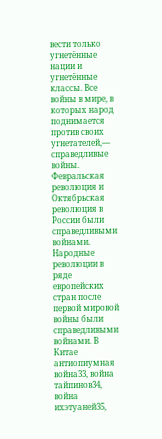вести только угнетённые нации и угнетённые классы. Все войны в мире, в которых народ поднимается против своих угнетателей,— справедливые войны. Февральская революция и Октябрьская революция в России были справедливыми войнами. Народные революции в ряде европейских стран после первой мировой войны были справедливыми войнами. В Китае антиопиумная война33, война тайпинов34, война ихэтуаней35,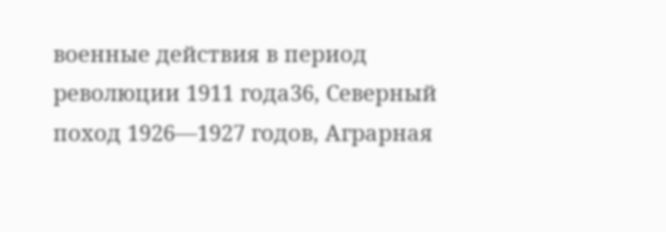военные действия в период революции 1911 года36, Северный поход 1926—1927 годов, Аграрная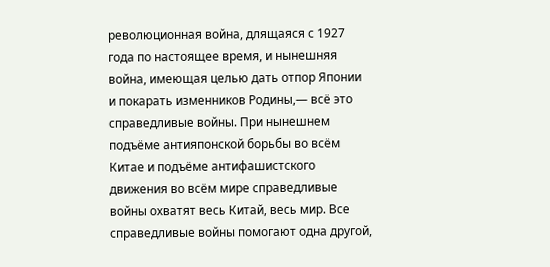революционная война, длящаяся с 1927 года по настоящее время, и нынешняя война, имеющая целью дать отпор Японии и покарать изменников Родины,— всё это справедливые войны. При нынешнем подъёме антияпонской борьбы во всём Китае и подъёме антифашистского движения во всём мире справедливые войны охватят весь Китай, весь мир. Все справедливые войны помогают одна другой,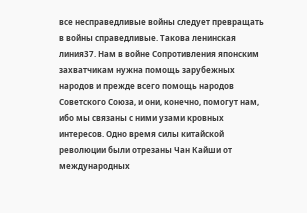все несправедливые войны следует превращать в войны справедливые. Такова ленинская линия37. Нам в войне Сопротивления японским захватчикам нужна помощь зарубежных народов и прежде всего помощь народов Советского Союза, и они, конечно, помогут нам, ибо мы связаны с ними узами кровных интересов. Одно время силы китайской революции были отрезаны Чан Кайши от международных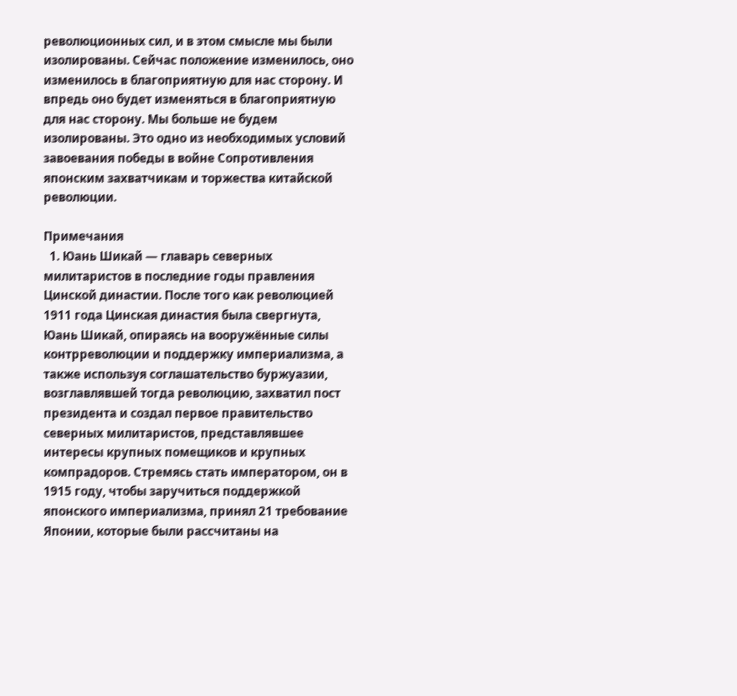революционных сил, и в этом смысле мы были изолированы. Сейчас положение изменилось, оно изменилось в благоприятную для нас сторону. И впредь оно будет изменяться в благоприятную для нас сторону. Мы больше не будем изолированы. Это одно из необходимых условий завоевания победы в войне Сопротивления японским захватчикам и торжества китайской революции.

Примечания
  1. Юань Шикай — главарь северных милитаристов в последние годы правления Цинской династии. После того как революцией 1911 года Цинская династия была свергнута, Юань Шикай, опираясь на вооружённые силы контрреволюции и поддержку империализма, а также используя соглашательство буржуазии, возглавлявшей тогда революцию, захватил пост президента и создал первое правительство северных милитаристов, представлявшее интересы крупных помещиков и крупных компрадоров. Стремясь стать императором, он в 1915 году, чтобы заручиться поддержкой японского империализма, принял 21 требование Японии, которые были рассчитаны на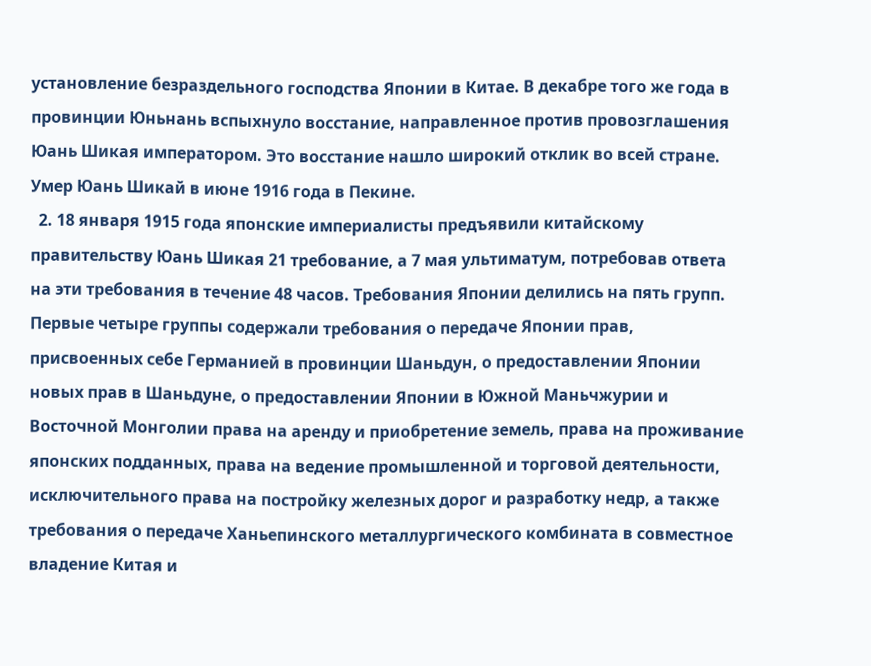установление безраздельного господства Японии в Китае. В декабре того же года в провинции Юньнань вспыхнуло восстание, направленное против провозглашения Юань Шикая императором. Это восстание нашло широкий отклик во всей стране. Умер Юань Шикай в июне 1916 года в Пекине.
  2. 18 января 1915 года японские империалисты предъявили китайскому правительству Юань Шикая 21 требование, а 7 мая ультиматум, потребовав ответа на эти требования в течение 48 часов. Требования Японии делились на пять групп. Первые четыре группы содержали требования о передаче Японии прав, присвоенных себе Германией в провинции Шаньдун, о предоставлении Японии новых прав в Шаньдуне, о предоставлении Японии в Южной Маньчжурии и Восточной Монголии права на аренду и приобретение земель, права на проживание японских подданных, права на ведение промышленной и торговой деятельности, исключительного права на постройку железных дорог и разработку недр, а также требования о передаче Ханьепинского металлургического комбината в совместное владение Китая и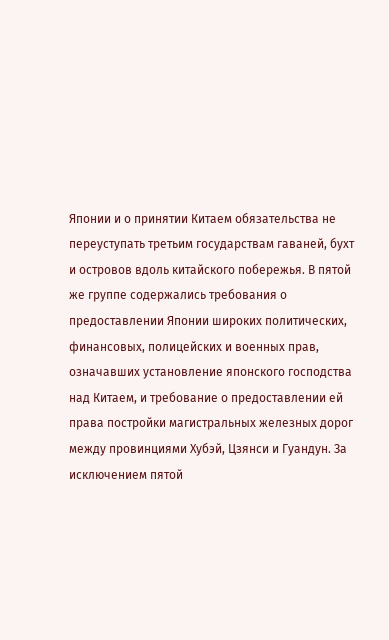Японии и о принятии Китаем обязательства не переуступать третьим государствам гаваней, бухт и островов вдоль китайского побережья. В пятой же группе содержались требования о предоставлении Японии широких политических, финансовых, полицейских и военных прав, означавших установление японского господства над Китаем, и требование о предоставлении ей права постройки магистральных железных дорог между провинциями Хубэй, Цзянси и Гуандун. За исключением пятой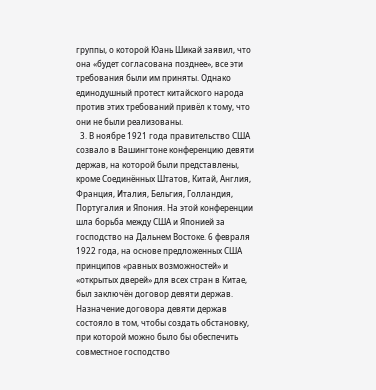группы, о которой Юань Шикай заявил, что она «будет согласована позднее», все эти требования были им приняты. Однако единодушный протест китайского народа против этих требований привёл к тому, что они не были реализованы.
  3. В ноябре 1921 года правительство США созвало в Вашингтоне конференцию девяти держав, на которой были представлены, кроме Соединённых Штатов, Китай, Англия, Франция, Италия, Бельгия, Голландия, Португалия и Япония. На этой конференции шла борьба между США и Японией за господство на Дальнем Востоке. 6 февраля 1922 года, на основе предложенных США принципов «равных возможностей» и «открытых дверей» для всех стран в Китае, был заключён договор девяти держав. Назначение договора девяти держав состояло в том, чтобы создать обстановку, при которой можно было бы обеспечить совместное господство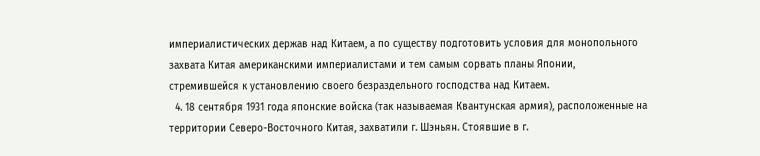империалистических держав над Китаем, а по существу подготовить условия для монопольного захвата Китая американскими империалистами и тем самым сорвать планы Японии, стремившейся к установлению своего безраздельного господства над Китаем.
  4. 18 сентября 1931 года японские войска (так называемая Квантунская армия), расположенные на территории Северо-Восточного Китая, захватили г. Шэньян. Стоявшие в г.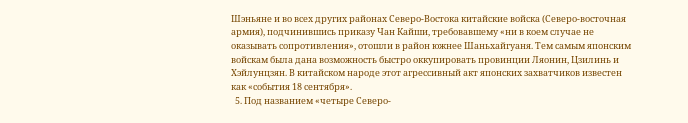Шэньяне и во всех других районах Северо-Востока китайские войска (Северо-восточная армия), подчинившись приказу Чан Кайши, требовавшему «ни в коем случае не оказывать сопротивления», отошли в район южнее Шаньхайгуаня. Тем самым японским войскам была дана возможность быстро оккупировать провинции Ляонин, Цзилинь и Хэйлунцзян. В китайском народе этот агрессивный акт японских захватчиков известен как «события 18 сентября».
  5. Под названием «четыре Северо-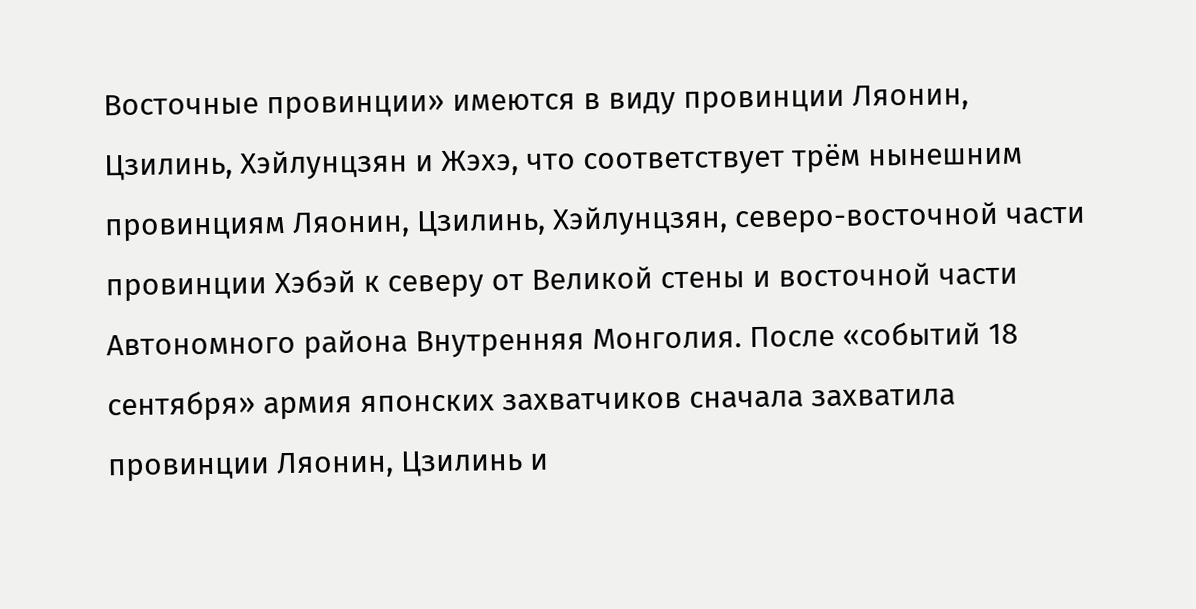Восточные провинции» имеются в виду провинции Ляонин, Цзилинь, Хэйлунцзян и Жэхэ, что соответствует трём нынешним провинциям Ляонин, Цзилинь, Хэйлунцзян, северо-восточной части провинции Хэбэй к северу от Великой стены и восточной части Автономного района Внутренняя Монголия. После «событий 18 сентября» армия японских захватчиков сначала захватила провинции Ляонин, Цзилинь и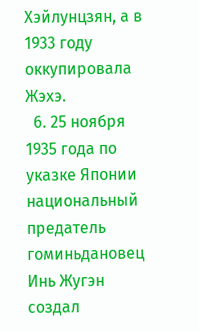Хэйлунцзян, а в 1933 году оккупировала Жэхэ.
  6. 25 ноября 1935 года по указке Японии национальный предатель гоминьдановец Инь Жугэн создал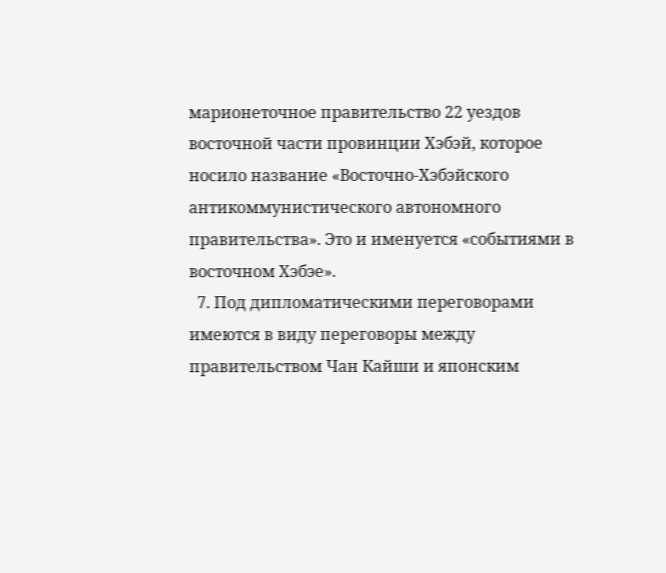марионеточное правительство 22 уездов восточной части провинции Хэбэй, которое носило название «Восточно-Хэбэйского антикоммунистического автономного правительства». Это и именуется «событиями в восточном Хэбэе».
  7. Под дипломатическими переговорами имеются в виду переговоры между правительством Чан Кайши и японским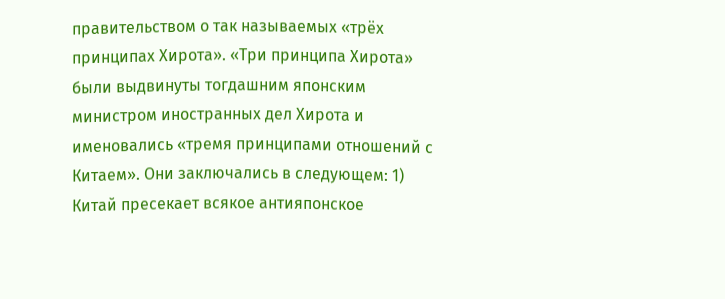правительством о так называемых «трёх принципах Хирота». «Три принципа Хирота» были выдвинуты тогдашним японским министром иностранных дел Хирота и именовались «тремя принципами отношений с Китаем». Они заключались в следующем: 1) Китай пресекает всякое антияпонское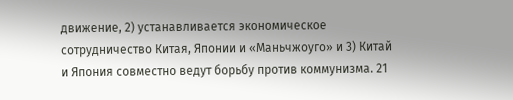движение, 2) устанавливается экономическое сотрудничество Китая, Японии и «Маньчжоуго» и 3) Китай и Япония совместно ведут борьбу против коммунизма. 21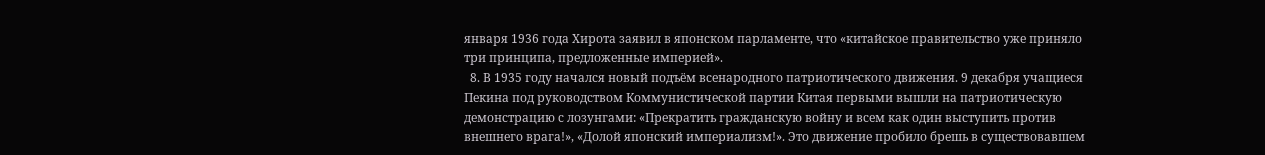января 1936 года Хирота заявил в японском парламенте, что «китайское правительство уже приняло три принципа, предложенные империей».
  8. В 1935 году начался новый подъём всенародного патриотического движения. 9 декабря учащиеся Пекина под руководством Коммунистической партии Китая первыми вышли на патриотическую демонстрацию с лозунгами: «Прекратить гражданскую войну и всем как один выступить против внешнего врага!», «Долой японский империализм!». Это движение пробило брешь в существовавшем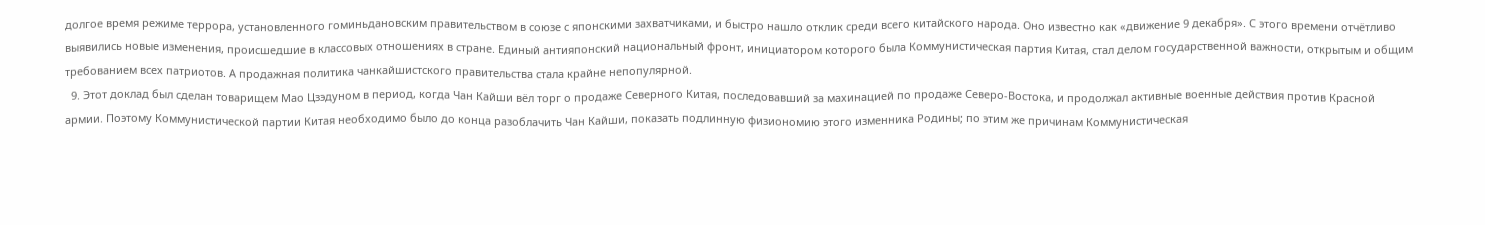долгое время режиме террора, установленного гоминьдановским правительством в союзе с японскими захватчиками, и быстро нашло отклик среди всего китайского народа. Оно известно как «движение 9 декабря». С этого времени отчётливо выявились новые изменения, происшедшие в классовых отношениях в стране. Единый антияпонский национальный фронт, инициатором которого была Коммунистическая партия Китая, стал делом государственной важности, открытым и общим требованием всех патриотов. А продажная политика чанкайшистского правительства стала крайне непопулярной.
  9. Этот доклад был сделан товарищем Мао Цзэдуном в период, когда Чан Кайши вёл торг о продаже Северного Китая, последовавший за махинацией по продаже Северо-Востока, и продолжал активные военные действия против Красной армии. Поэтому Коммунистической партии Китая необходимо было до конца разоблачить Чан Кайши, показать подлинную физиономию этого изменника Родины; по этим же причинам Коммунистическая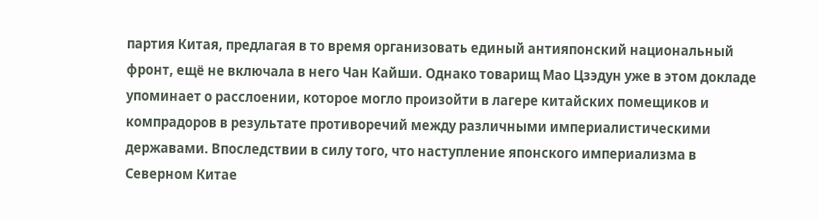партия Китая, предлагая в то время организовать единый антияпонский национальный фронт, ещё не включала в него Чан Кайши. Однако товарищ Мао Цзэдун уже в этом докладе упоминает о расслоении, которое могло произойти в лагере китайских помещиков и компрадоров в результате противоречий между различными империалистическими державами. Впоследствии в силу того, что наступление японского империализма в Северном Китае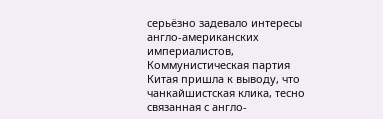серьёзно задевало интересы англо-американских империалистов, Коммунистическая партия Китая пришла к выводу, что чанкайшистская клика, тесно связанная с англо-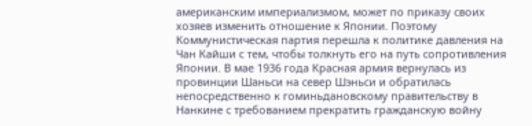американским империализмом, может по приказу своих хозяев изменить отношение к Японии. Поэтому Коммунистическая партия перешла к политике давления на Чан Кайши с тем, чтобы толкнуть его на путь сопротивления Японии. В мае 1936 года Красная армия вернулась из провинции Шаньси на север Шэньси и обратилась непосредственно к гоминьдановскому правительству в Нанкине с требованием прекратить гражданскую войну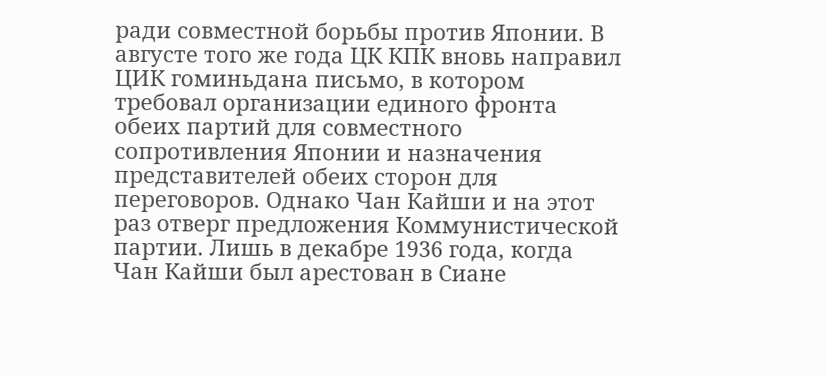ради совместной борьбы против Японии. В августе того же года ЦК КПК вновь направил ЦИК гоминьдана письмо, в котором требовал организации единого фронта обеих партий для совместного сопротивления Японии и назначения представителей обеих сторон для переговоров. Однако Чан Кайши и на этот раз отверг предложения Коммунистической партии. Лишь в декабре 1936 года, когда Чан Кайши был арестован в Сиане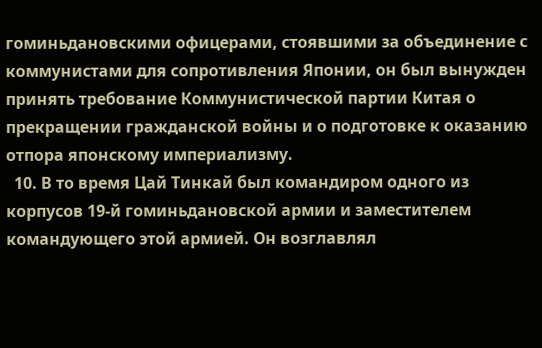гоминьдановскими офицерами, стоявшими за объединение с коммунистами для сопротивления Японии, он был вынужден принять требование Коммунистической партии Китая о прекращении гражданской войны и о подготовке к оказанию отпора японскому империализму.
  10. В то время Цай Тинкай был командиром одного из корпусов 19‑й гоминьдановской армии и заместителем командующего этой армией. Он возглавлял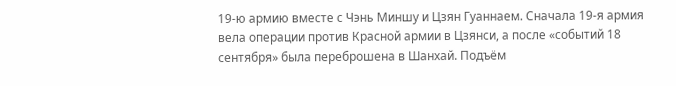19‑ю армию вместе с Чэнь Миншу и Цзян Гуаннаем. Сначала 19‑я армия вела операции против Красной армии в Цзянси, а после «событий 18 сентября» была переброшена в Шанхай. Подъём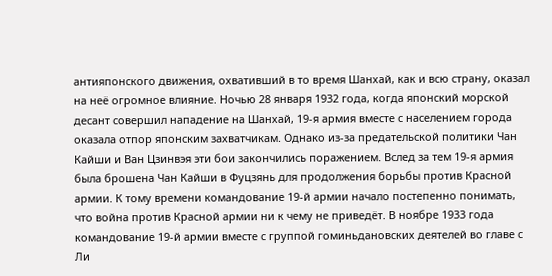антияпонского движения, охвативший в то время Шанхай, как и всю страну, оказал на неё огромное влияние. Ночью 28 января 1932 года, когда японский морской десант совершил нападение на Шанхай, 19‑я армия вместе с населением города оказала отпор японским захватчикам. Однако из-за предательской политики Чан Кайши и Ван Цзинвэя эти бои закончились поражением. Вслед за тем 19‑я армия была брошена Чан Кайши в Фуцзянь для продолжения борьбы против Красной армии. К тому времени командование 19‑й армии начало постепенно понимать, что война против Красной армии ни к чему не приведёт. В ноябре 1933 года командование 19‑й армии вместе с группой гоминьдановских деятелей во главе с Ли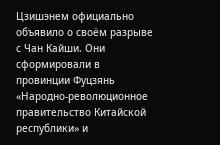Цзишэнем официально объявило о своём разрыве с Чан Кайши. Они сформировали в провинции Фуцзянь «Народно-революционное правительство Китайской республики» и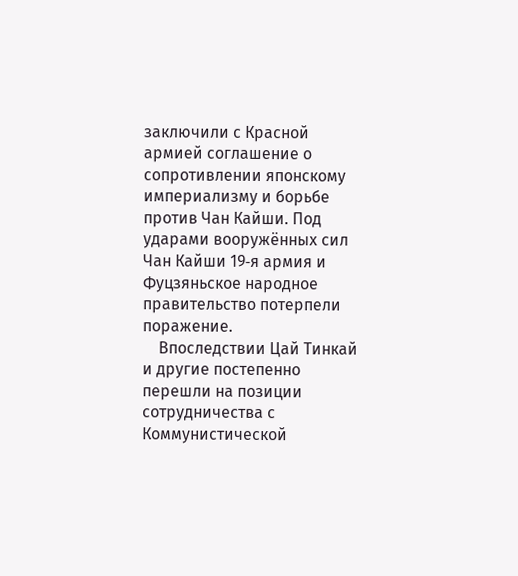заключили с Красной армией соглашение о сопротивлении японскому империализму и борьбе против Чан Кайши. Под ударами вооружённых сил Чан Кайши 19‑я армия и Фуцзяньское народное правительство потерпели поражение.
    Впоследствии Цай Тинкай и другие постепенно перешли на позиции сотрудничества с Коммунистической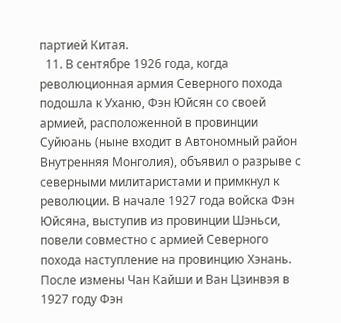партией Китая.
  11. В сентябре 1926 года, когда революционная армия Северного похода подошла к Уханю, Фэн Юйсян со своей армией, расположенной в провинции Суйюань (ныне входит в Автономный район Внутренняя Монголия), объявил о разрыве с северными милитаристами и примкнул к революции. В начале 1927 года войска Фэн Юйсяна, выступив из провинции Шэньси, повели совместно с армией Северного похода наступление на провинцию Хэнань. После измены Чан Кайши и Ван Цзинвэя в 1927 году Фэн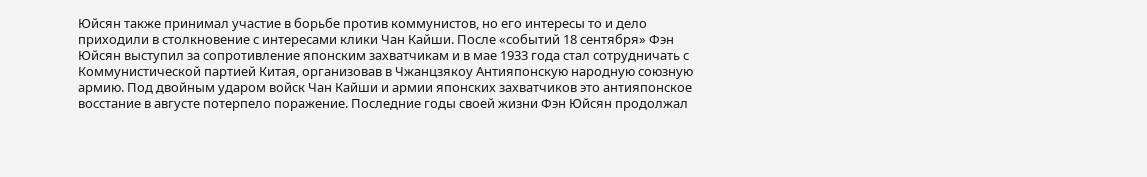Юйсян также принимал участие в борьбе против коммунистов, но его интересы то и дело приходили в столкновение с интересами клики Чан Кайши. После «событий 18 сентября» Фэн Юйсян выступил за сопротивление японским захватчикам и в мае 1933 года стал сотрудничать с Коммунистической партией Китая, организовав в Чжанцзякоу Антияпонскую народную союзную армию. Под двойным ударом войск Чан Кайши и армии японских захватчиков это антияпонское восстание в августе потерпело поражение. Последние годы своей жизни Фэн Юйсян продолжал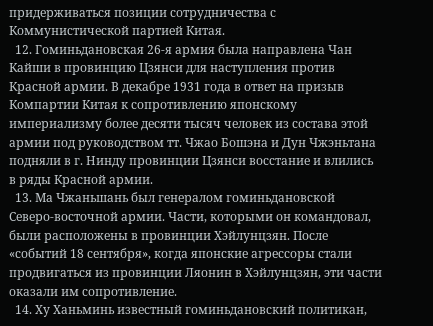придерживаться позиции сотрудничества с Коммунистической партией Китая.
  12. Гоминьдановская 26‑я армия была направлена Чан Кайши в провинцию Цзянси для наступления против Красной армии. В декабре 1931 года в ответ на призыв Компартии Китая к сопротивлению японскому империализму более десяти тысяч человек из состава этой армии под руководством тт. Чжао Бошэна и Дун Чжэньтана подняли в г. Нинду провинции Цзянси восстание и влились в ряды Красной армии.
  13. Ма Чжаньшань был генералом гоминьдановской Северо-восточной армии. Части, которыми он командовал, были расположены в провинции Хэйлунцзян. После «событий 18 сентября», когда японские агрессоры стали продвигаться из провинции Ляонин в Хэйлунцзян, эти части оказали им сопротивление.
  14. Ху Ханьминь известный гоминьдановский политикан,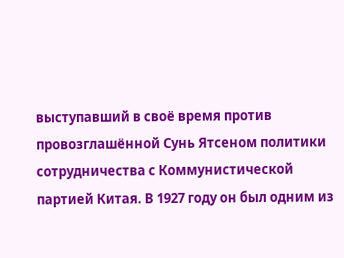выступавший в своё время против провозглашённой Сунь Ятсеном политики сотрудничества с Коммунистической партией Китая. В 1927 году он был одним из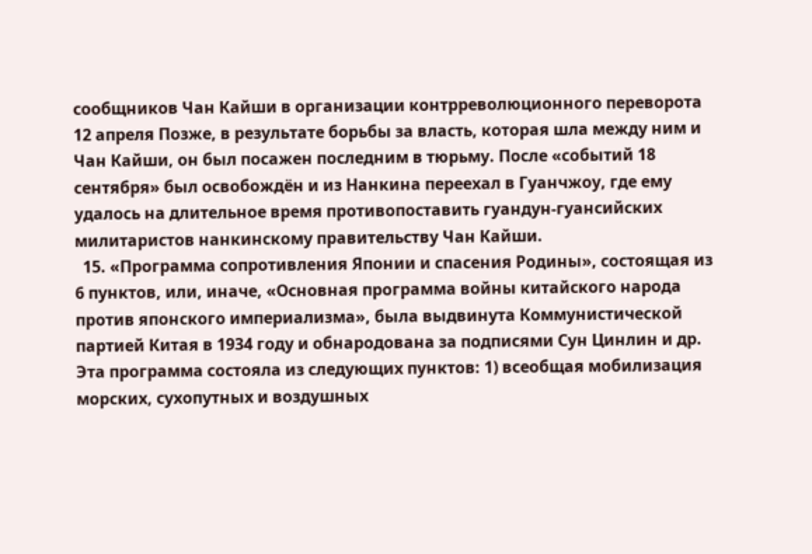сообщников Чан Кайши в организации контрреволюционного переворота 12 апреля Позже, в результате борьбы за власть, которая шла между ним и Чан Кайши, он был посажен последним в тюрьму. После «событий 18 сентября» был освобождён и из Нанкина переехал в Гуанчжоу, где ему удалось на длительное время противопоставить гуандун-гуансийских милитаристов нанкинскому правительству Чан Кайши.
  15. «Программа сопротивления Японии и спасения Родины», состоящая из 6 пунктов, или, иначе, «Основная программа войны китайского народа против японского империализма», была выдвинута Коммунистической партией Китая в 1934 году и обнародована за подписями Сун Цинлин и др. Эта программа состояла из следующих пунктов: 1) всеобщая мобилизация морских, сухопутных и воздушных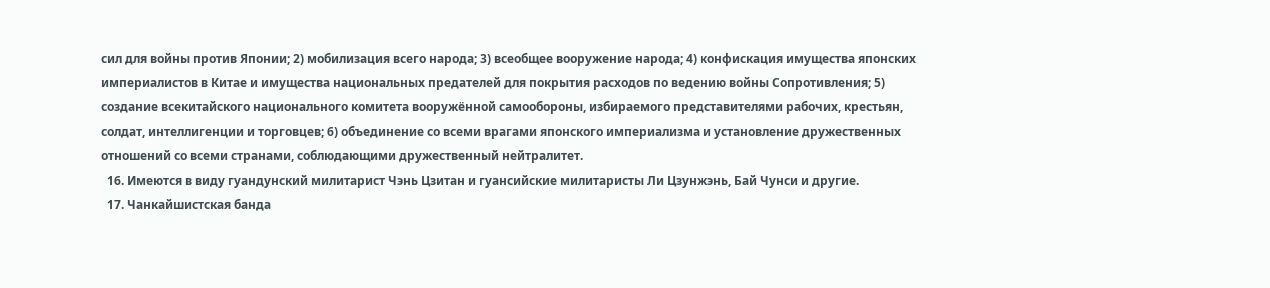сил для войны против Японии; 2) мобилизация всего народа; 3) всеобщее вооружение народа; 4) конфискация имущества японских империалистов в Китае и имущества национальных предателей для покрытия расходов по ведению войны Сопротивления; 5) создание всекитайского национального комитета вооружённой самообороны, избираемого представителями рабочих, крестьян, солдат, интеллигенции и торговцев; 6) объединение со всеми врагами японского империализма и установление дружественных отношений со всеми странами, соблюдающими дружественный нейтралитет.
  16. Имеются в виду гуандунский милитарист Чэнь Цзитан и гуансийские милитаристы Ли Цзунжэнь, Бай Чунси и другие.
  17. Чанкайшистская банда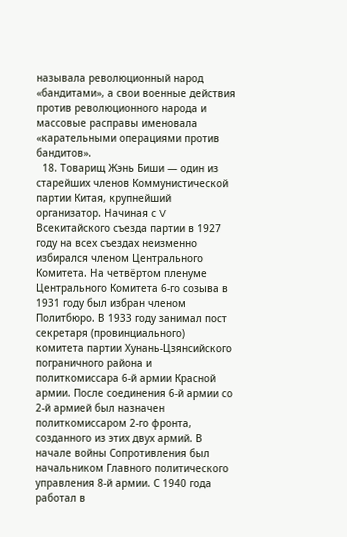называла революционный народ «бандитами», а свои военные действия против революционного народа и массовые расправы именовала «карательными операциями против бандитов».
  18. Товарищ Жэнь Биши — один из старейших членов Коммунистической партии Китая, крупнейший организатор. Начиная с Ⅴ Всекитайского съезда партии в 1927 году на всех съездах неизменно избирался членом Центрального Комитета. На четвёртом пленуме Центрального Комитета 6‑го созыва в 1931 году был избран членом Политбюро. В 1933 году занимал пост секретаря (провинциального) комитета партии Хунань-Цзянсийского пограничного района и политкомиссара 6‑й армии Красной армии. После соединения 6‑й армии со 2‑й армией был назначен политкомиссаром 2‑го фронта, созданного из этих двух армий. В начале войны Сопротивления был начальником Главного политического управления 8‑й армии. С 1940 года работал в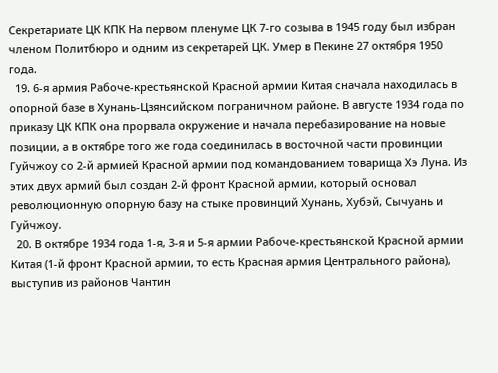Секретариате ЦК КПК На первом пленуме ЦК 7‑го созыва в 1945 году был избран членом Политбюро и одним из секретарей ЦК. Умер в Пекине 27 октября 1950 года.
  19. 6‑я армия Рабоче-крестьянской Красной армии Китая сначала находилась в опорной базе в Хунань-Цзянсийском пограничном районе. В августе 1934 года по приказу ЦК КПК она прорвала окружение и начала перебазирование на новые позиции, а в октябре того же года соединилась в восточной части провинции Гуйчжоу со 2‑й армией Красной армии под командованием товарища Хэ Луна. Из этих двух армий был создан 2‑й фронт Красной армии, который основал революционную опорную базу на стыке провинций Хунань, Хубэй, Сычуань и Гуйчжоу.
  20. В октябре 1934 года 1‑я, 3‑я и 5‑я армии Рабоче-крестьянской Красной армии Китая (1‑й фронт Красной армии, то есть Красная армия Центрального района), выступив из районов Чантин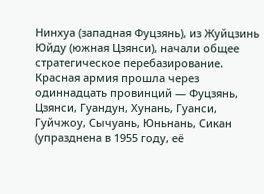Нинхуа (западная Фуцзянь), из Жуйцзинь Юйду (южная Цзянси), начали общее стратегическое перебазирование. Красная армия прошла через одиннадцать провинций — Фуцзянь, Цзянси, Гуандун, Хунань, Гуанси, Гуйчжоу, Сычуань, Юньнань, Сикан (упразднена в 1955 году, её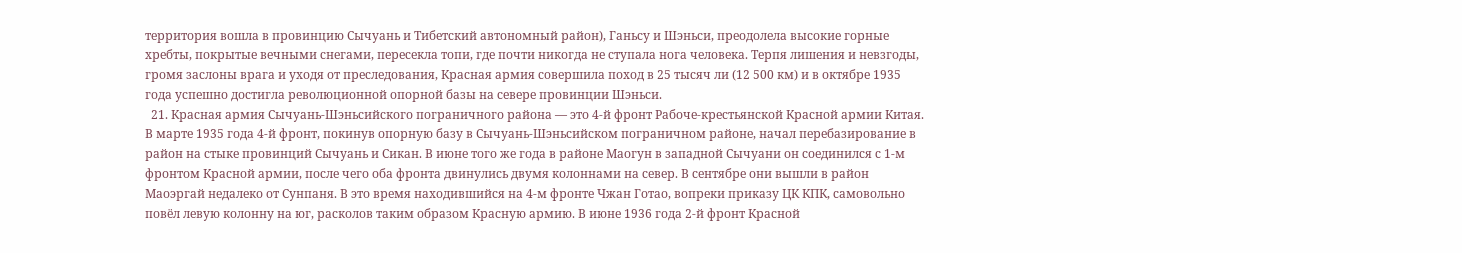территория вошла в провинцию Сычуань и Тибетский автономный район), Ганьсу и Шэньси, преодолела высокие горные хребты, покрытые вечными снегами, пересекла топи, где почти никогда не ступала нога человека. Терпя лишения и невзгоды, громя заслоны врага и уходя от преследования, Красная армия совершила поход в 25 тысяч ли (12 500 км) и в октябре 1935 года успешно достигла революционной опорной базы на севере провинции Шэньси.
  21. Красная армия Сычуань-Шэньсийского пограничного района — это 4‑й фронт Рабоче-крестьянской Красной армии Китая. В марте 1935 года 4‑й фронт, покинув опорную базу в Сычуань-Шэньсийском пограничном районе, начал перебазирование в район на стыке провинций Сычуань и Сикан. В июне того же года в районе Маогун в западной Сычуани он соединился с 1‑м фронтом Красной армии, после чего оба фронта двинулись двумя колоннами на север. В сентябре они вышли в район Маоэргай недалеко от Сунпаня. В это время находившийся на 4‑м фронте Чжан Готао, вопреки приказу ЦК КПК, самовольно повёл левую колонну на юг, расколов таким образом Красную армию. В июне 1936 года 2‑й фронт Красной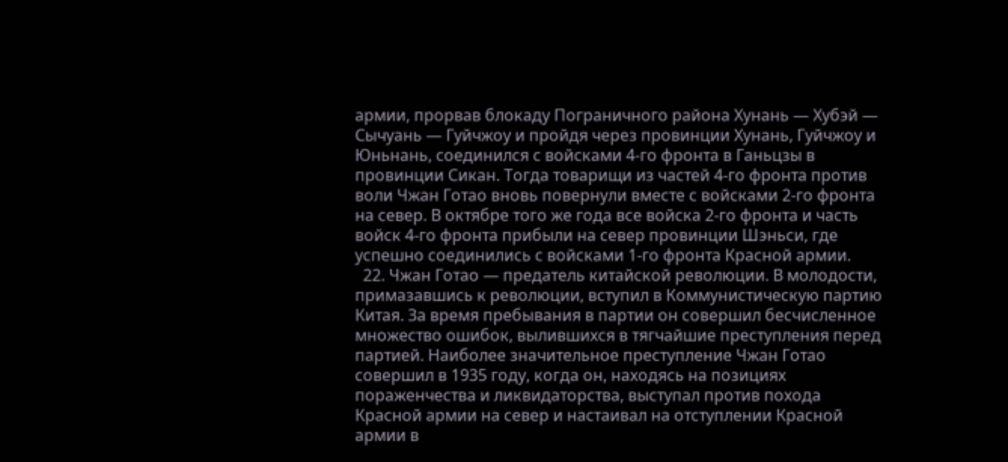армии, прорвав блокаду Пограничного района Хунань — Хубэй — Сычуань — Гуйчжоу и пройдя через провинции Хунань, Гуйчжоу и Юньнань, соединился с войсками 4‑го фронта в Ганьцзы в провинции Сикан. Тогда товарищи из частей 4‑го фронта против воли Чжан Готао вновь повернули вместе с войсками 2‑го фронта на север. В октябре того же года все войска 2‑го фронта и часть войск 4‑го фронта прибыли на север провинции Шэньси, где успешно соединились с войсками 1‑го фронта Красной армии.
  22. Чжан Готао — предатель китайской революции. В молодости, примазавшись к революции, вступил в Коммунистическую партию Китая. За время пребывания в партии он совершил бесчисленное множество ошибок, вылившихся в тягчайшие преступления перед партией. Наиболее значительное преступление Чжан Готао совершил в 1935 году, когда он, находясь на позициях пораженчества и ликвидаторства, выступал против похода Красной армии на север и настаивал на отступлении Красной армии в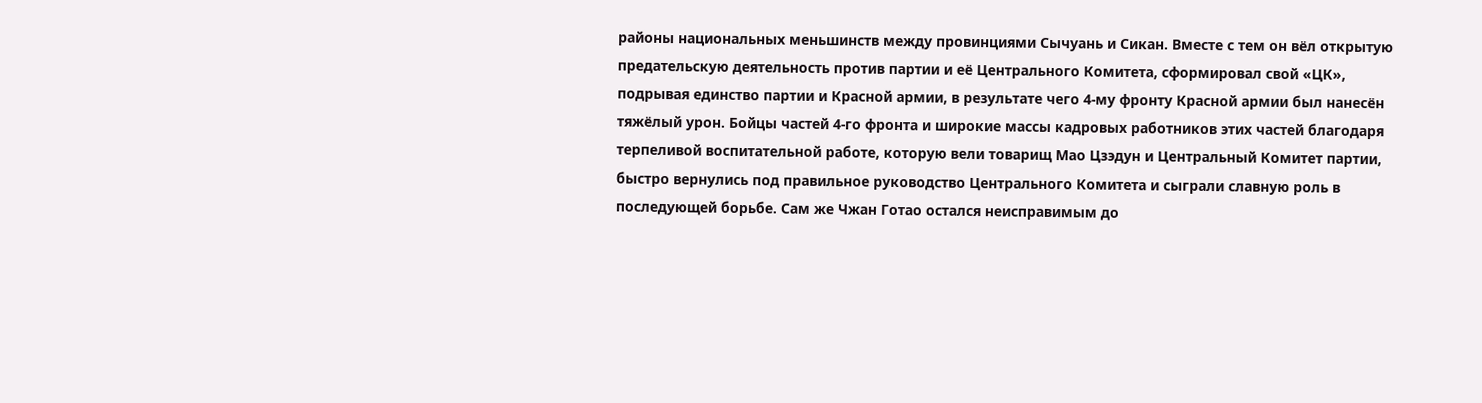районы национальных меньшинств между провинциями Сычуань и Сикан. Вместе с тем он вёл открытую предательскую деятельность против партии и её Центрального Комитета, сформировал свой «ЦК», подрывая единство партии и Красной армии, в результате чего 4‑му фронту Красной армии был нанесён тяжёлый урон. Бойцы частей 4‑го фронта и широкие массы кадровых работников этих частей благодаря терпеливой воспитательной работе, которую вели товарищ Мао Цзэдун и Центральный Комитет партии, быстро вернулись под правильное руководство Центрального Комитета и сыграли славную роль в последующей борьбе. Сам же Чжан Готао остался неисправимым до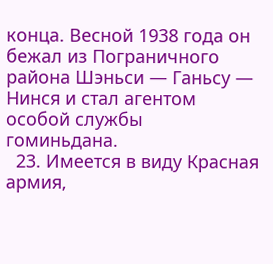конца. Весной 1938 года он бежал из Пограничного района Шэньси — Ганьсу — Нинся и стал агентом особой службы гоминьдана.
  23. Имеется в виду Красная армия,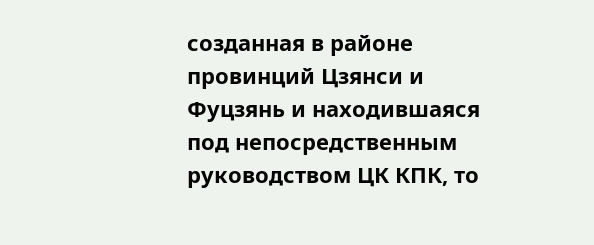созданная в районе провинций Цзянси и Фуцзянь и находившаяся под непосредственным руководством ЦК КПК, то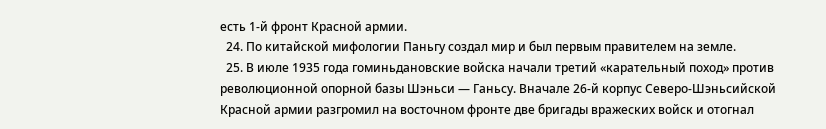есть 1‑й фронт Красной армии.
  24. По китайской мифологии Паньгу создал мир и был первым правителем на земле.
  25. В июле 1935 года гоминьдановские войска начали третий «карательный поход» против революционной опорной базы Шэньси — Ганьсу. Вначале 26‑й корпус Северо-Шэньсийской Красной армии разгромил на восточном фронте две бригады вражеских войск и отогнал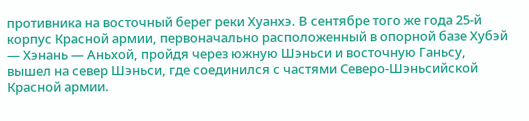противника на восточный берег реки Хуанхэ. В сентябре того же года 25‑й корпус Красной армии, первоначально расположенный в опорной базе Хубэй — Хэнань — Аньхой, пройдя через южную Шэньси и восточную Ганьсу, вышел на север Шэньси, где соединился с частями Северо-Шэньсийской Красной армии.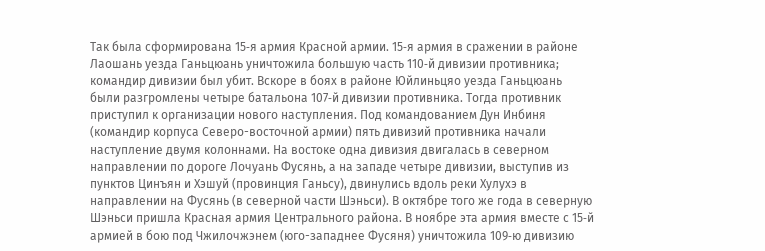Так была сформирована 15‑я армия Красной армии. 15‑я армия в сражении в районе Лаошань уезда Ганьцюань уничтожила большую часть 110‑й дивизии противника; командир дивизии был убит. Вскоре в боях в районе Юйлиньцяо уезда Ганьцюань были разгромлены четыре батальона 107‑й дивизии противника. Тогда противник приступил к организации нового наступления. Под командованием Дун Инбиня (командир корпуса Северо-восточной армии) пять дивизий противника начали наступление двумя колоннами. На востоке одна дивизия двигалась в северном направлении по дороге Лочуань Фусянь, а на западе четыре дивизии, выступив из пунктов Цинъян и Хэшуй (провинция Ганьсу), двинулись вдоль реки Хулухэ в направлении на Фусянь (в северной части Шэньси). В октябре того же года в северную Шэньси пришла Красная армия Центрального района. В ноябре эта армия вместе с 15‑й армией в бою под Чжилочжэнем (юго-западнее Фусяня) уничтожила 109‑ю дивизию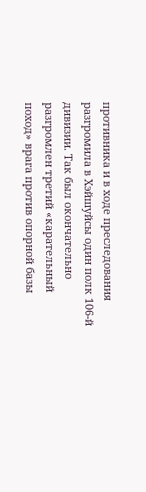противника и в ходе преследования разгромила в Хэйшуйсы один полк 106‑й дивизии. Так был окончательно разгромлен третий «карательный поход» врага против опорной базы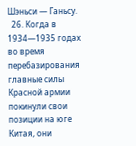Шэньси — Ганьсу.
  26. Когда в 1934—1935 годах во время перебазирования главные силы Красной армии покинули свои позиции на юге Китая, они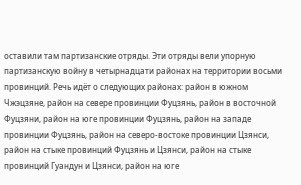оставили там партизанские отряды. Эти отряды вели упорную партизанскую войну в четырнадцати районах на территории восьми провинций. Речь идёт о следующих районах: район в южном Чжэцзяне, район на севере провинции Фуцзянь, район в восточной Фуцзяни, район на юге провинции Фуцзянь, район на западе провинции Фуцзянь, район на северо-востоке провинции Цзянси, район на стыке провинций Фуцзянь и Цзянси, район на стыке провинций Гуандун и Цзянси, район на юге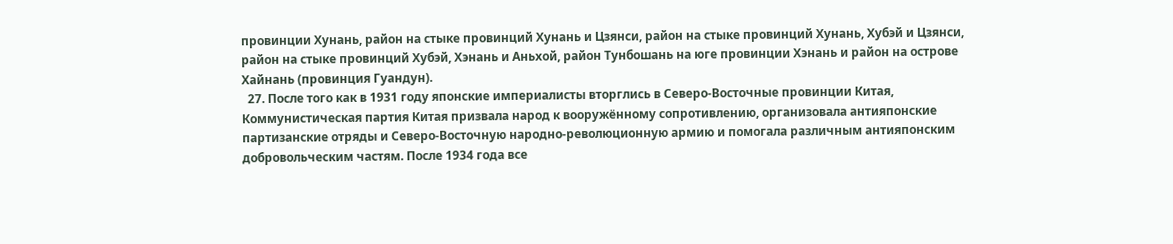провинции Хунань, район на стыке провинций Хунань и Цзянси, район на стыке провинций Хунань, Хубэй и Цзянси, район на стыке провинций Хубэй, Хэнань и Аньхой, район Тунбошань на юге провинции Хэнань и район на острове Хайнань (провинция Гуандун).
  27. После того как в 1931 году японские империалисты вторглись в Северо-Восточные провинции Китая, Коммунистическая партия Китая призвала народ к вооружённому сопротивлению, организовала антияпонские партизанские отряды и Северо-Восточную народно-революционную армию и помогала различным антияпонским добровольческим частям. После 1934 года все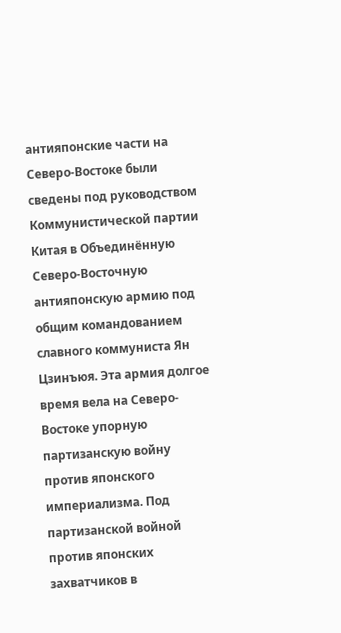антияпонские части на Северо-Востоке были сведены под руководством Коммунистической партии Китая в Объединённую Северо-Восточную антияпонскую армию под общим командованием славного коммуниста Ян Цзинъюя. Эта армия долгое время вела на Северо-Востоке упорную партизанскую войну против японского империализма. Под партизанской войной против японских захватчиков в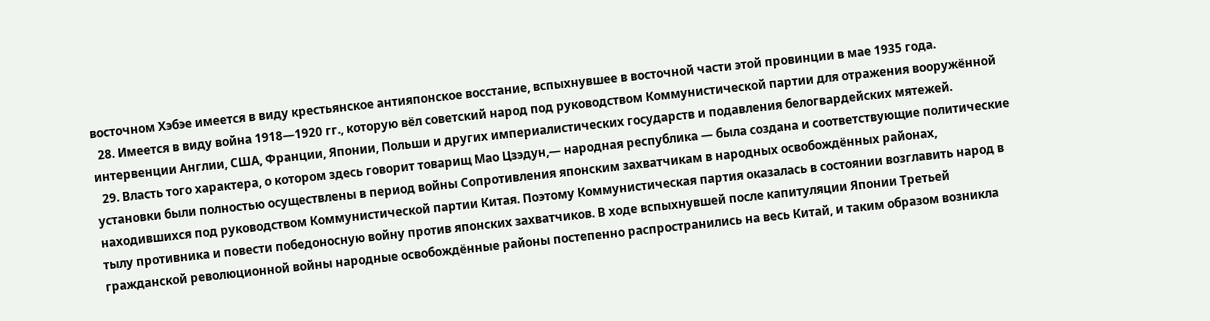восточном Хэбэе имеется в виду крестьянское антияпонское восстание, вспыхнувшее в восточной части этой провинции в мае 1935 года.
  28. Имеется в виду война 1918—1920 гг., которую вёл советский народ под руководством Коммунистической партии для отражения вооружённой интервенции Англии, США, Франции, Японии, Польши и других империалистических государств и подавления белогвардейских мятежей.
  29. Власть того характера, о котором здесь говорит товарищ Мао Цзэдун,— народная республика — была создана и соответствующие политические установки были полностью осуществлены в период войны Сопротивления японским захватчикам в народных освобождённых районах, находившихся под руководством Коммунистической партии Китая. Поэтому Коммунистическая партия оказалась в состоянии возглавить народ в тылу противника и повести победоносную войну против японских захватчиков. В ходе вспыхнувшей после капитуляции Японии Третьей гражданской революционной войны народные освобождённые районы постепенно распространились на весь Китай, и таким образом возникла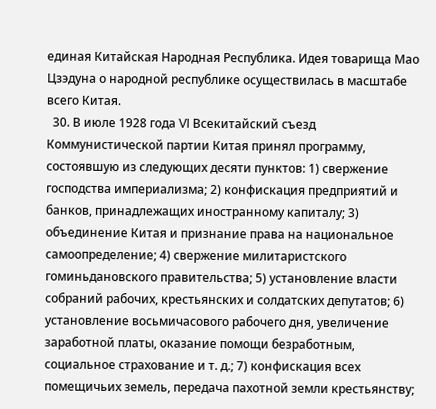единая Китайская Народная Республика. Идея товарища Мао Цзэдуна о народной республике осуществилась в масштабе всего Китая.
  30. В июле 1928 года Ⅵ Всекитайский съезд Коммунистической партии Китая принял программу, состоявшую из следующих десяти пунктов: 1) свержение господства империализма; 2) конфискация предприятий и банков, принадлежащих иностранному капиталу; 3) объединение Китая и признание права на национальное самоопределение; 4) свержение милитаристского гоминьдановского правительства; 5) установление власти собраний рабочих, крестьянских и солдатских депутатов; 6) установление восьмичасового рабочего дня, увеличение заработной платы, оказание помощи безработным, социальное страхование и т. д.; 7) конфискация всех помещичьих земель, передача пахотной земли крестьянству;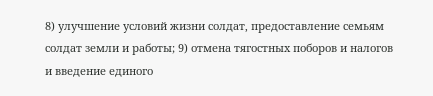8) улучшение условий жизни солдат, предоставление семьям солдат земли и работы; 9) отмена тягостных поборов и налогов и введение единого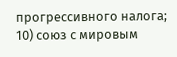прогрессивного налога; 10) союз с мировым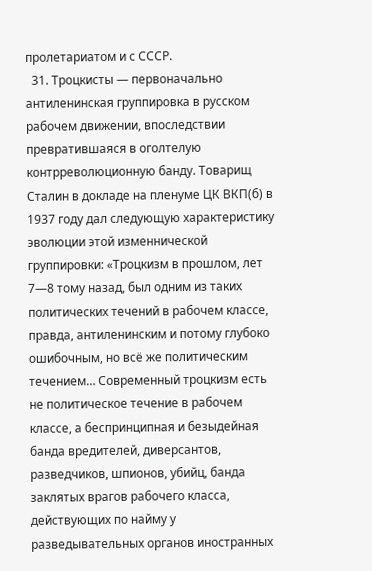пролетариатом и с СССР.
  31. Троцкисты — первоначально антиленинская группировка в русском рабочем движении, впоследствии превратившаяся в оголтелую контрреволюционную банду. Товарищ Сталин в докладе на пленуме ЦК ВКП(б) в 1937 году дал следующую характеристику эволюции этой изменнической группировки: «Троцкизм в прошлом, лет 7—8 тому назад, был одним из таких политических течений в рабочем классе, правда, антиленинским и потому глубоко ошибочным, но всё же политическим течением… Современный троцкизм есть не политическое течение в рабочем классе, а беспринципная и безыдейная банда вредителей, диверсантов, разведчиков, шпионов, убийц, банда заклятых врагов рабочего класса, действующих по найму у разведывательных органов иностранных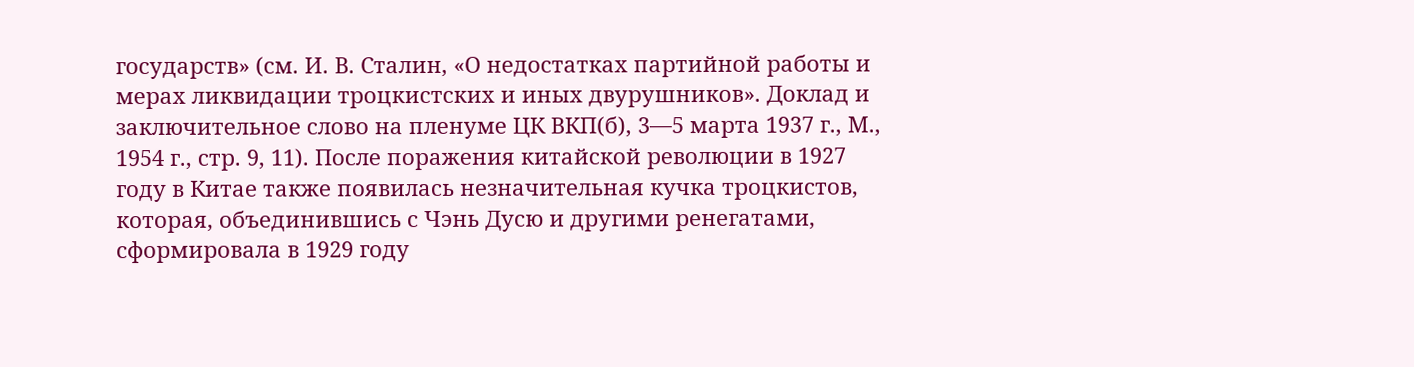государств» (см. И. В. Сталин, «О недостатках партийной работы и мерах ликвидации троцкистских и иных двурушников». Доклад и заключительное слово на пленуме ЦК ВКП(б), 3—5 марта 1937 г., М., 1954 г., стр. 9, 11). После поражения китайской революции в 1927 году в Китае также появилась незначительная кучка троцкистов, которая, объединившись с Чэнь Дусю и другими ренегатами, сформировала в 1929 году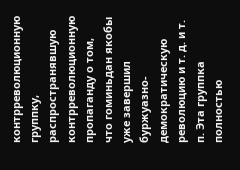контрреволюционную группку, распространявшую контрреволюционную пропаганду о том, что гоминьдан якобы уже завершил буржуазно-демократическую революцию и т. д. и т. п. Эта группка полностью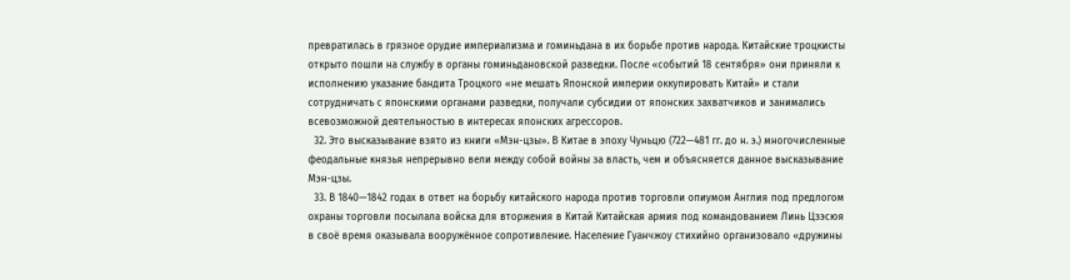превратилась в грязное орудие империализма и гоминьдана в их борьбе против народа. Китайские троцкисты открыто пошли на службу в органы гоминьдановской разведки. После «событий 18 сентября» они приняли к исполнению указание бандита Троцкого «не мешать Японской империи оккупировать Китай» и стали сотрудничать с японскими органами разведки, получали субсидии от японских захватчиков и занимались всевозможной деятельностью в интересах японских агрессоров.
  32. Это высказывание взято из книги «Мэн-цзы». В Китае в эпоху Чуньцю (722—481 гг. до н. э.) многочисленные феодальные князья непрерывно вели между собой войны за власть, чем и объясняется данное высказывание Мэн-цзы.
  33. В 1840—1842 годах в ответ на борьбу китайского народа против торговли опиумом Англия под предлогом охраны торговли посылала войска для вторжения в Китай Китайская армия под командованием Линь Цзэсюя в своё время оказывала вооружённое сопротивление. Население Гуанчжоу стихийно организовало «дружины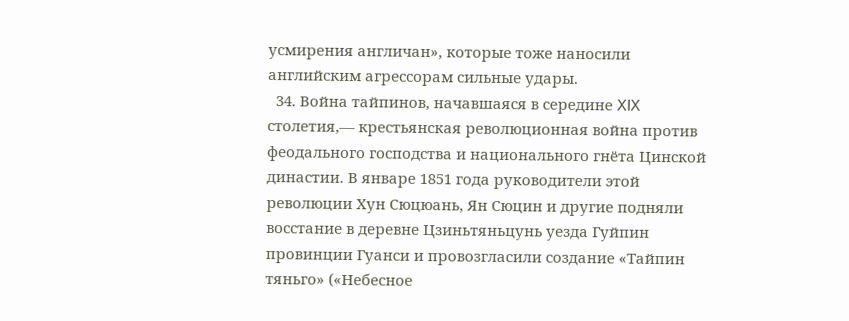усмирения англичан», которые тоже наносили английским агрессорам сильные удары.
  34. Война тайпинов, начавшаяся в середине ⅩⅨ столетия,— крестьянская революционная война против феодального господства и национального гнёта Цинской династии. В январе 1851 года руководители этой революции Хун Сюцюань, Ян Сюцин и другие подняли восстание в деревне Цзиньтяньцунь уезда Гуйпин провинции Гуанси и провозгласили создание «Тайпин тяньго» («Небесное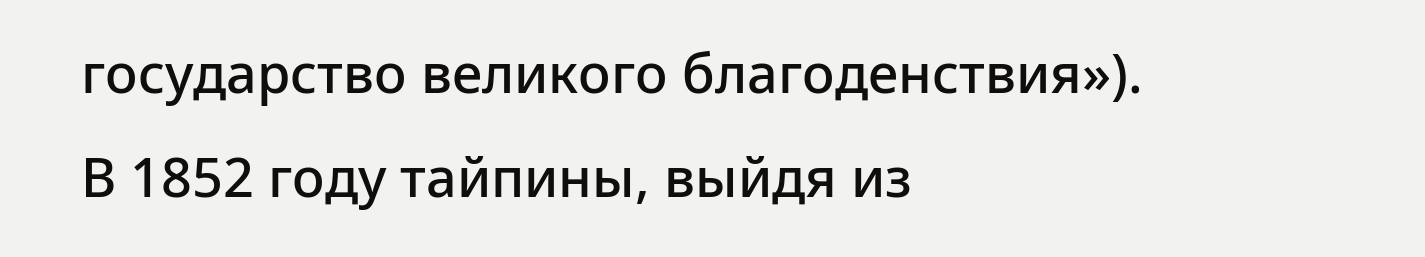государство великого благоденствия»). В 1852 году тайпины, выйдя из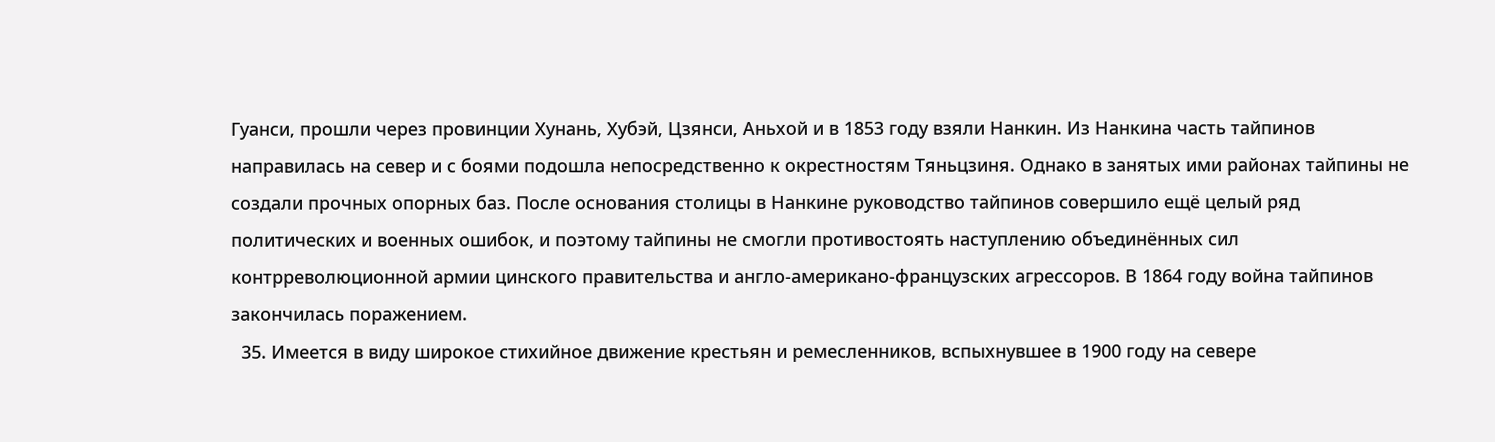Гуанси, прошли через провинции Хунань, Хубэй, Цзянси, Аньхой и в 1853 году взяли Нанкин. Из Нанкина часть тайпинов направилась на север и с боями подошла непосредственно к окрестностям Тяньцзиня. Однако в занятых ими районах тайпины не создали прочных опорных баз. После основания столицы в Нанкине руководство тайпинов совершило ещё целый ряд политических и военных ошибок, и поэтому тайпины не смогли противостоять наступлению объединённых сил контрреволюционной армии цинского правительства и англо-американо-французских агрессоров. В 1864 году война тайпинов закончилась поражением.
  35. Имеется в виду широкое стихийное движение крестьян и ремесленников, вспыхнувшее в 1900 году на севере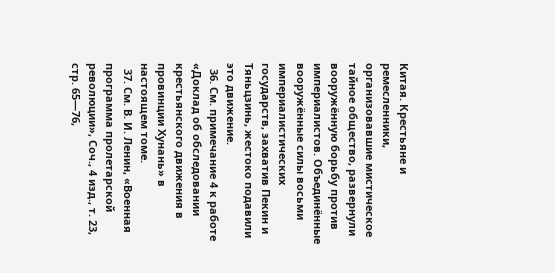Китая. Крестьяне и ремесленники, организовавшие мистическое тайное общество, развернули вооружённую борьбу против империалистов. Объединённые вооружённые силы восьми империалистических государств, захватив Пекин и Тяньцзинь, жестоко подавили это движение.
  36. См. примечание 4 к работе «Доклад об обследовании крестьянского движения в провинции Хунань» в настоящем томе.
  37. См. В. И. Ленин, «Военная программа пролетарской революции», Соч., 4 изд., т. 23, стр. 65—76,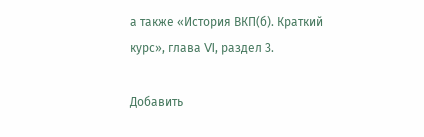а также «История ВКП(б). Краткий курс», глава Ⅵ, раздел 3.

Добавить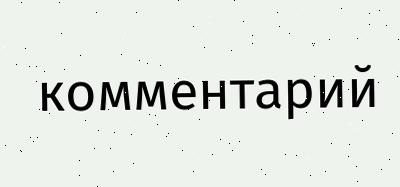комментарий